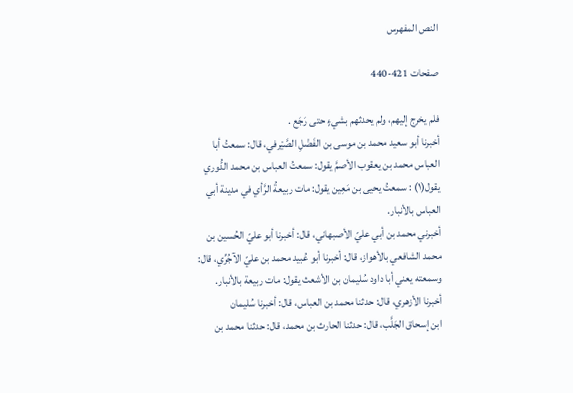النص المفهرس

صفحات 421-440

فلم يخرج إليهم، ولم يحدثهم بشيءٍ حتى رَجَع .
أخبرنا أبو سعيد محمد بن موسى بن الفَضْلِ الصَّيْرفي، قال: سمعتُ أبا
العباس محمد بن يعقوب الأصمَّ يقول: سمعتُ العباس بن محمد الدُّوري
يقول(١) : سمعتُ يحيى بن مَعِين يقول: مات ربيعةُ الرَّأي في مدينة أبي
العباس بالأنبار.
أخبرني محمد بن أبي عليّ الأصبهاني، قال: أخبرنا أبو عليّ الحُسين بن
محمد الشافعي بالأهواز، قال: أخبرنا أبو عُبيد محمد بن عليّ الآجُرِّي، قال:
وسمعته يعني أبا داود سُليمان بن الأشعث يقول: مات ربيعة بالأنبار.
أخبرنا الأزهري، قال: حدثنا محمد بن العباس، قال: أخبرنا سُليمان
ابن إسحاق الجَلَّب، قال: حدثنا الحارث بن محمد، قال: حدثنا محمد بن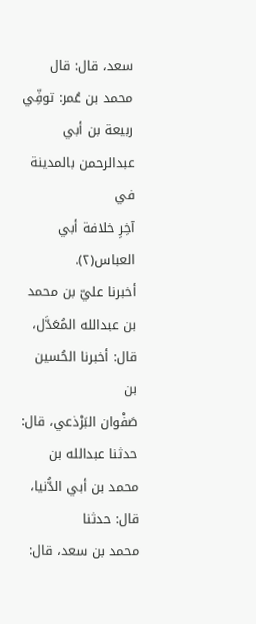سعد، قال: قال محمد بن عُمر: توفِّي ربيعة بن أبي عبدالرحمن بالمدينة في
آخِرِ خلافة أبي العباس(٢).
أخبرنا عليّ بن محمد بن عبدالله المُعَدَّل، قال: أخبرنا الحُسين بن
صَفْوان البَرْذعي، قال: حدثنا عبدالله بن محمد بن أبي الدُّنيا، قال: حدثنا
محمد بن سعد، قال: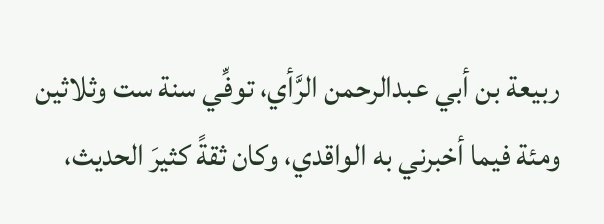ربيعة بن أبي عبدالرحمن الرَّأي، توفِّي سنة ست وثلاثين
ومئة فيما أخبرني به الواقدي، وكان ثقةً كثيرَ الحديث،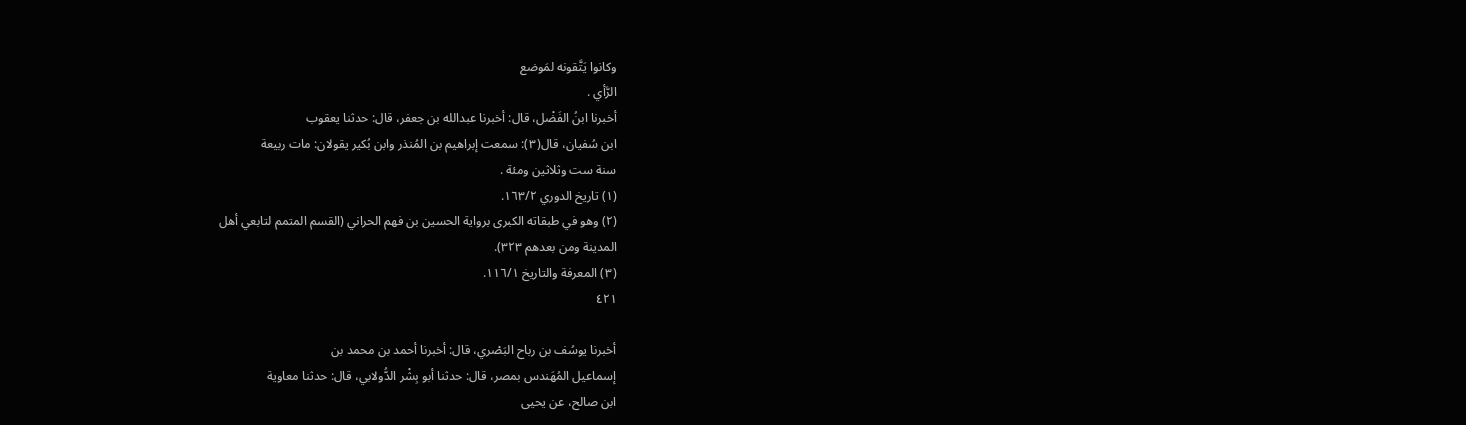وكانوا يَتَّقونه لمَوضع
الرَّأي .
أخبرنا ابنُ الفَضْل، قال: أخبرنا عبدالله بن جعفر، قال: حدثنا يعقوب
ابن سُفيان، قال(٣): سمعت إبراهيم بن المُنذر وابن بُكير يقولان: مات ربيعة
سنة ست وثلاثين ومئة .
(١) تاريخ الدوري ١٦٣/٢.
(٢) وهو في طبقاته الكبرى برواية الحسين بن فهم الحراني (القسم المتمم لتابعي أهل
المدينة ومن بعدهم ٣٢٣).
(٣) المعرفة والتاريخ ١١٦/١.
٤٢١

أخبرنا يوسُف بن رباح البَصْري، قال: أخبرنا أحمد بن محمد بن
إسماعيل المُهَندس بمصر، قال: حدثنا أبو بِشْر الدُّولابي، قال: حدثنا معاوية
ابن صالح، عن يحيى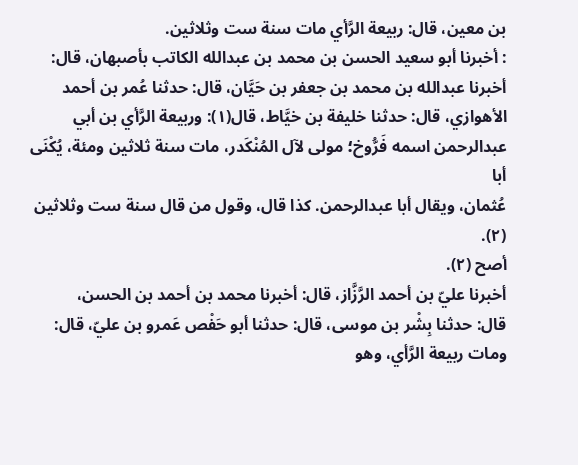بن معين، قال: ربيعة الرَّأي مات سنة ست وثلاثين.
: أخبرنا أبو سعيد الحسن بن محمد بن عبدالله الكاتب بأصبهان، قال:
أخبرنا عبدالله بن محمد بن جعفر بن حَيَّان، قال: حدثنا عُمر بن أحمد
الأهوازي، قال: حدثنا خليفة بن خيَّاط، قال(١): وربيعة الرَّأي بن أبي
عبدالرحمن اسمه فَرُّوخ؛ مولى لآل المُنْكَدر، مات سنة ثلاثین ومئة، يُكْنَى أبا
عُثمان، ويقال أبا عبدالرحمن. كذا قال، وقول من قال سنة ست وثلاثين
(٢).
أصح (٢).
أخبرنا عليّ بن أحمد الرَّزَّاز، قال: أخبرنا محمد بن أحمد بن الحسن،
قال: حدثنا بِشْر بن موسى، قال: حدثنا أبو حَفْص عَمرو بن عليّ، قال:
ومات ربيعة الرَّأي، وهو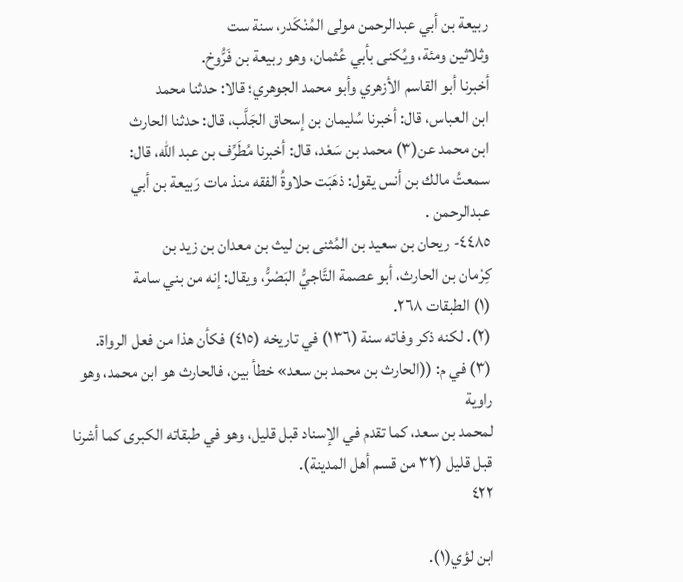ربيعة بن أبي عبدالرحمن مولى المُنْكَدر، سنة ست
وثلاثين ومئة، ويُكنى بأبي عُثمان، وهو ربيعة بن فَرُّوخ.
أخبرنا أبو القاسم الأزهري وأبو محمد الجوهري؛ قالا: حدثنا محمد
ابن العباس، قال: أخبرنا سُليمان بن إسحاق الجَلَّب، قال: حدثنا الحارث
ابن محمد عن(٣) محمد بن سَعْد، قال: أخبرنا مُطَرِّف بن عبد الله، قال:
سمعتُ مالك بن أنس يقول: ذهَبَت حلاوةُ الفقه منذ مات رَبيعة بن أبي
عبدالرحمن .
٤٤٨٥- ریحان بن سعید بن المُثنی بن لیث بن معدان بن زید بن
كِرْمان بن الحارث، أبو عصمة التَّاجيُّ البَصْرُّ، ويقال: إنه من بني سامة
(١) الطبقات ٢٦٨.
(٢). لكنه ذكر وفاته سنة (١٣٦) في تاريخه (٤١٥) فكأن هذا من فعل الرواة.
(٣) في م: ((الحارث بن محمد بن سعد» خطأ بين، فالحارث هو ابن محمد، وهو راوية
لمحمد بن سعد، کما تقدم في الإسناد قبل قليل، وهو في طبقاته الکبری کما أشرنا
قبل قليل (٣٢ من قسم أهل المدينة).
٤٢٢

ابن لؤي(١).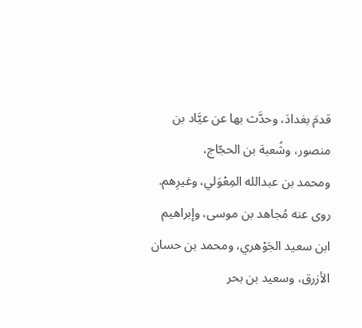قدمَ بغدادَ، وحدَّث بها عن عيَّاد بن منصور، وشُعبة بن الحجّاج،
ومحمد بن عبدالله المِعْوَلي، وغيرِهم. روى عنه مُجاهد بن موسى، وإبراهيم
ابن سعيد الجَوْهري، ومحمد بن حسان الأزرق، وسعيد بن بحر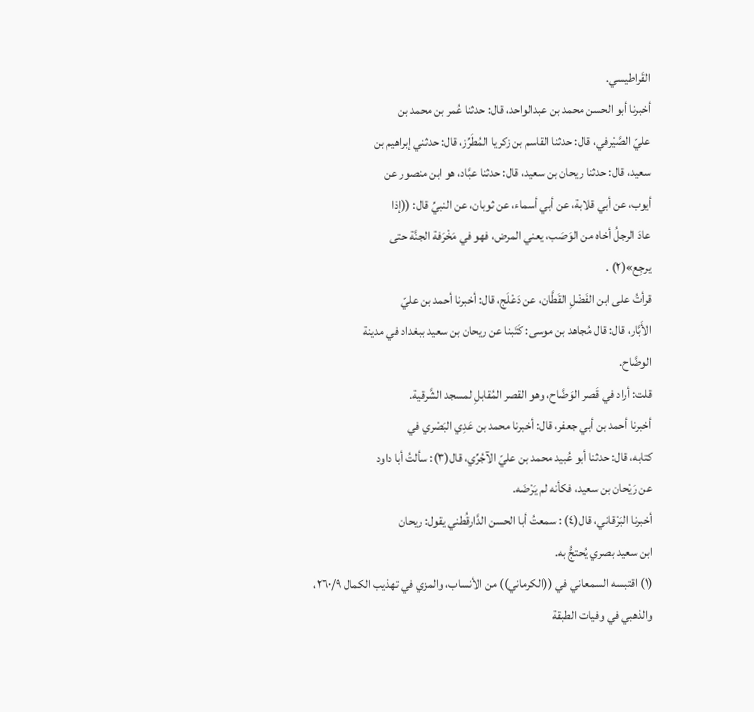القَراطيسي.
أخبرنا أبو الحسن محمد بن عبدالواحد، قال: حدثنا عُمر بن محمد بن
عليّ الصَّيْرفي، قال: حدثنا القاسم بن زكريا المُطَرِّز، قال: حدثني إبراهيم بن
سعيد، قال: حدثنا ريحان بن سعيد، قال: حدثنا عبَّاد، هو ابن منصور عن
أيوب، عن أبي قلابة، عن أبي أسماء، عن ثوبان، عن النبيِّ قال: ((إذا
عادَ الرجلُ أخاه من الوَصَب، يعني المرض، فهو في مَخْرَفة الجنَّة حتى
یرجِع»(٢) .
قرأتُ على ابن الفَضْلِ القَطَّان، عن دَعْلَج، قال: أخبرنا أحمد بن عليّ
الأَبَّار، قال: قال مُجاهد بن موسى: كَتَبنا عن ريحان بن سعيد ببغداد في مدينة
الوضَّاح.
قلت: أراد في قَصر الوَضَّاح، وهو القصر المُقابلِ لمسجد الشَّرقية.
أخبرنا أحمد بن أبي جعفر، قال: أخبرنا محمد بن عَدِي البَصْري في
كتابه، قال: حدثنا أبو عُبيد محمد بن عليّ الآجُرِّي، قال(٣): سألتُ أبا داود
عن رَيْحان بن سعيد، فكأنه لم يَرْضَه.
أخبرنا البَرْقاني، قال(٤) : سمعتُ أبا الحسن الدَّارقُطني يقول: ريحان
ابن سعید بصري يُحتجُّ به.
(١) اقتبسه السمعاني في ((الكرماني)) من الأنساب، والمزي في تهذيب الكمال ٢٦٠/٩،
والذهبي في وفيات الطبقة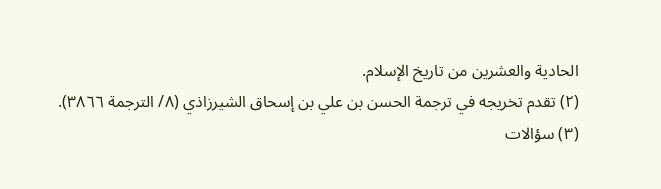الحادية والعشرين من تاريخ الإسلام.
(٢) تقدم تخريجه في ترجمة الحسن بن علي بن إسحاق الشيرزاذي (٨/ الترجمة ٣٨٦٦).
(٣) سؤالات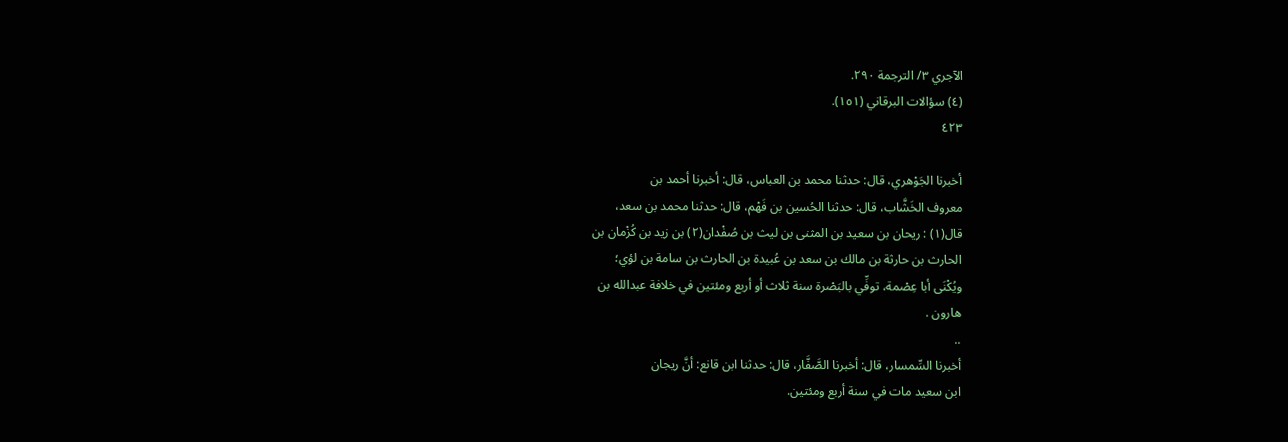الآجري ٣/ الترجمة ٢٩٠.
(٤) سؤالات البرقاني (١٥١).
٤٢٣

أخبرنا الجَوْهري، قال: حدثنا محمد بن العباس، قال: أخبرنا أحمد بن
معروف الخَشَّاب، قال: حدثنا الحُسين بن فَهْم، قال: حدثنا محمد بن سعد،
قال(١) : ريحان بن سعيد بن المثنى بن ليث بن صُفْدان(٢) بن زيد بن كُزْمان بن
الحارث بن حارثة بن مالك بن سعد بن عُبيدة بن الحارث بن سامة بن لؤي؛
ويُكْنَى أبا عِصْمة، توفِّي بالبَصْرة سنة ثلاث أو أربع ومئتين في خلافة عبدالله بن
هارون .
..
أخبرنا السِّمسار، قال: أخبرنا الصَّفَّار، قال: حدثنا ابن قانع: أنَّ ريجان
ابن سعيد مات في سنة أربع ومئتين.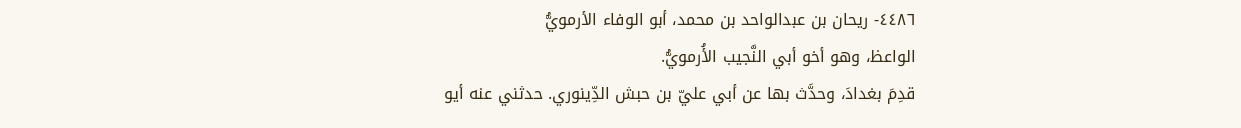٤٤٨٦- ريحان بن عبدالواحد بن محمد، أبو الوفاء الأرمويُّ
الواعظ، وهو أخو أبي النَّجيب الأُرمويُّ.
قدِمَ بغدادَ، وحدَّث بها عن أبي عليّ بن حبش الدِّینوري. حدثني عنه أیو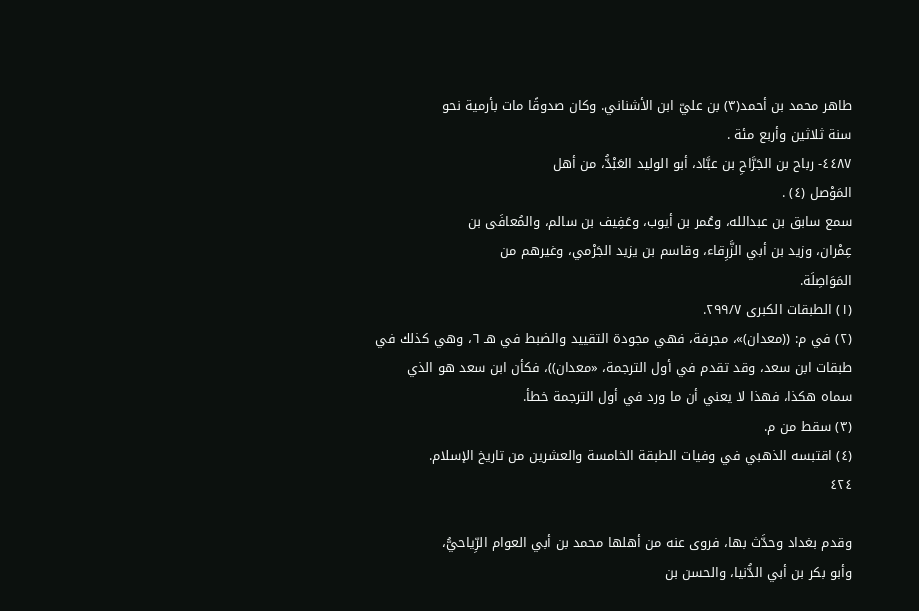طاهر محمد بن أحمد(٣) بن عليّ ابن الأشناني. وكان صدوقًا مات بأرمية نحو
سنة ثلاثین وأربع مئة .
٤٤٨٧- رباح بن الجَرَّاحِ بن عبَّاد، أبو الوليد العَبْدُّ، من أهل
المَوْصل (٤) .
سمع سابق بن عبدالله، وعُمر بن أيوب، وعَفِيف بن سالم، والمُعافَى بن
عِمْران، وزيد بن أبي الزَّرِقاء، وقاسم بن يزيد الجَرْمي، وغيرهم من
المَوَاصِلَة.
(١) الطبقات الكبرى ٢٩٩/٧.
(٢) في م: ((معدان)»، مجرفة، فهي مجودة التقييد والضبط في هـ ٦، وهي كذلك في
طبقات ابن سعد، وقد تقدم في أول الترجمة، «معدان))، فكأن ابن سعد هو الذي
سماه هكذا، فهذا لا يعني أن ما ورد في أول الترجمة خطأ.
(٣) سقط من م.
(٤) اقتبسه الذهبي في وفيات الطبقة الخامسة والعشرين من تاريخ الإسلام.
٤٢٤

وقدم بغداد وحدَّث بها، فروى عنه من أهلها محمد بن أبي العوام الرِّياحيُّ،
وأبو بكر بن أبي الدُّنيا، والحسن بن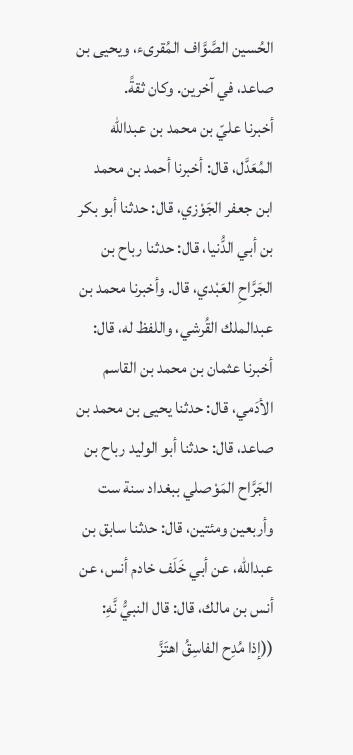الحُسين الصَّوَّاف المُقرىء، ويحيى بن
صاعد، في آخرين. وكان ثقةً.
أخبرنا عليّ بن محمد بن عبدالله المُعَدَّل، قال: أخبرنا أحمد بن محمد
ابن جعفر الجَوْزي، قال: حدثنا أبو بكر بن أبي الدُّنيا، قال: حدثنا رباح بن
الجَرَّاحِ العَبْدي، قال. وأخبرنا محمد بن عبدالملك القُرشي، واللفظ له، قال:
أخبرنا عثمان بن محمد بن القاسم الأدَمي، قال: حدثنا يحيى بن محمد بن
صاعد، قال: حدثنا أبو الوليد رباح بن الجَرَّاح المَوْصلي ببغداد سنة ست
وأربعين ومئتين، قال: حدثنا سابق بن عبدالله، عن أبي خَلَف خادم أنس، عن
أنس بن مالك، قال: قال النبيُّ نَّهِ: ((إذا مُدِح الفاسِقُ اهتَزَّ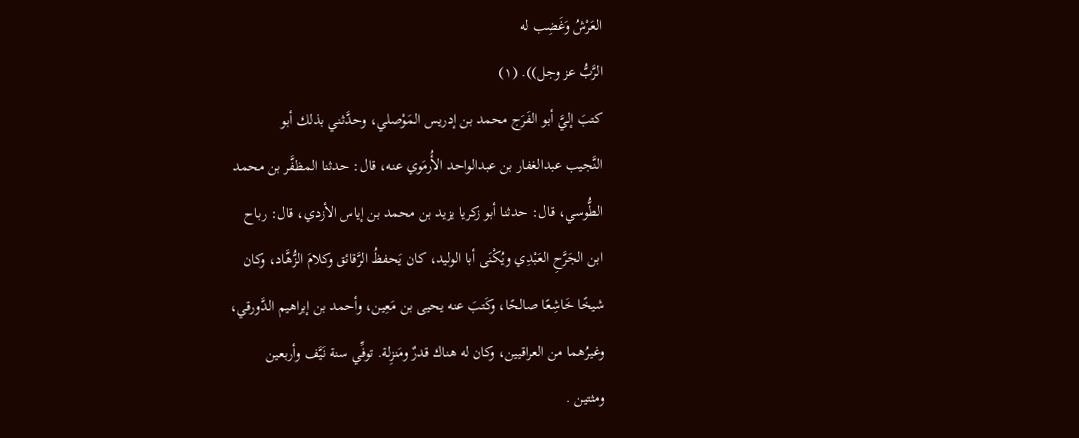العَرْشُ وَغَضِب له
الرَّبُّ عز وجل)). (١)
كتبَ إليَّ أبو الفَرَج محمد بن إدريس المَوْصلي، وحدَّثني بذلك أبو
النَّجيب عبدالغفار بن عبدالواحد الأُرمَوي عنه، قال: حدثنا المظفَّر بن محمد
الطُّوسي، قال: حدثنا أبو زكريا يزيد بن محمد بن إياس الأزدي، قال: رباح
ابن الجَرَّحِ العَبْدِي ويُكْنَى أبا الوليد، كان يَحفظُ الرَّقائق وكلامَ الزُّهَّاد، وكان
شيخًا خَاشِعًا صالحًا، وكَتبَ عنه يحيى بن مَعِين، وأحمد بن إبراهيم الدَّورقي،
وغيرُهما من العراقيين، وكان له هناك قدرٌ ومَنزِلة. توفِّي سنة نَيَّف وأربعين
ومثتين .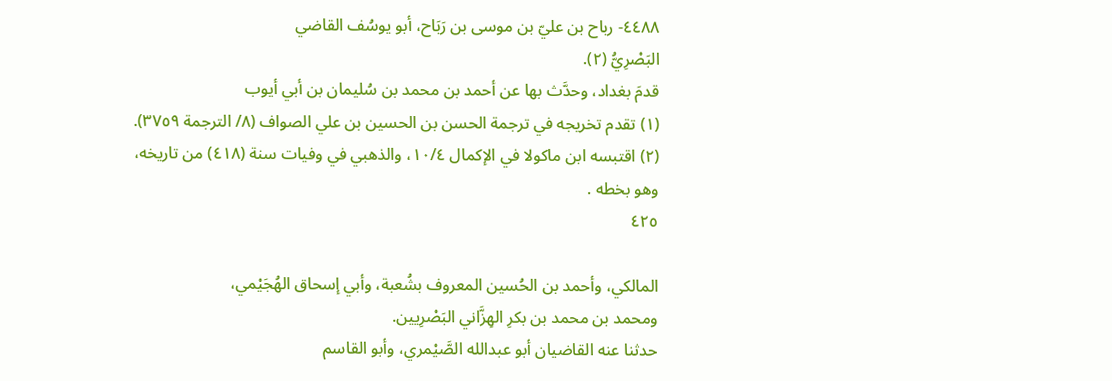٤٤٨٨- رباح بن عليّ بن موسى بن رَبَاح، أبو يوسُف القاضي
البَصْرِيُّ (٢).
قدمَ بغداد، وحدَّث بها عن أحمد بن محمد بن سُليمان بن أبي أيوب
(١) تقدم تخريجه في ترجمة الحسن بن الحسين بن علي الصواف (٨/ الترجمة ٣٧٥٩).
(٢) اقتبسه ابن ماكولا في الإكمال ١٠/٤، والذهبي في وفيات سنة (٤١٨) من تاريخه،
وهو بخطه .
٤٢٥

المالكي، وأحمد بن الحُسين المعروف بشُعبة، وأبي إسحاق الهُجَيْمي،
ومحمد بن محمد بن بكرِ الهِزَّاني البَصْرِيين.
حدثنا عنه القاضيان أبو عبدالله الصَّيْمري، وأبو القاسم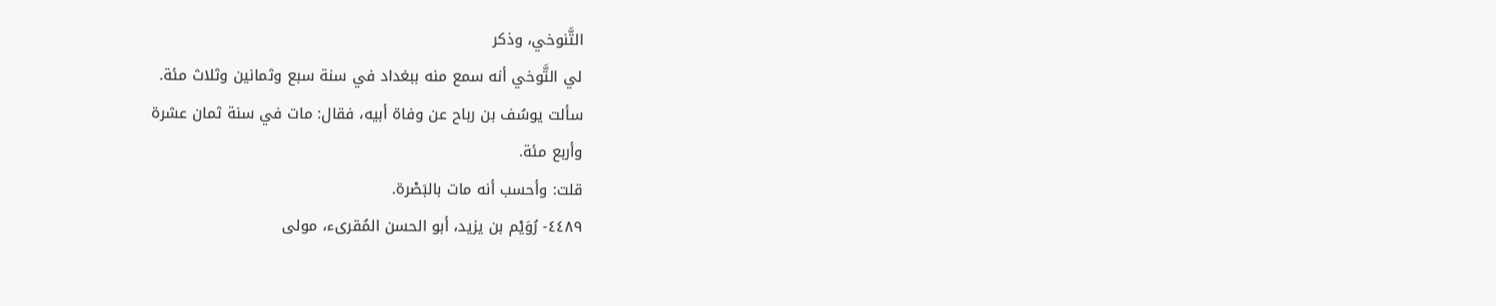التَّنوخي، وذكر
لي التَّوخي أنه سمع منه ببغداد في سنة سبع وثمانين وثلاث مئة.
سألت يوسُف بن رباح عن وفاة أبيه، فقال: مات في سنة ثمان عشرة
وأربع مئة.
قلت: وأحسب أنه مات بالبَصْرة.
٤٤٨٩- رُوَيْم بن يزيد، أبو الحسن المُقرىء، مولى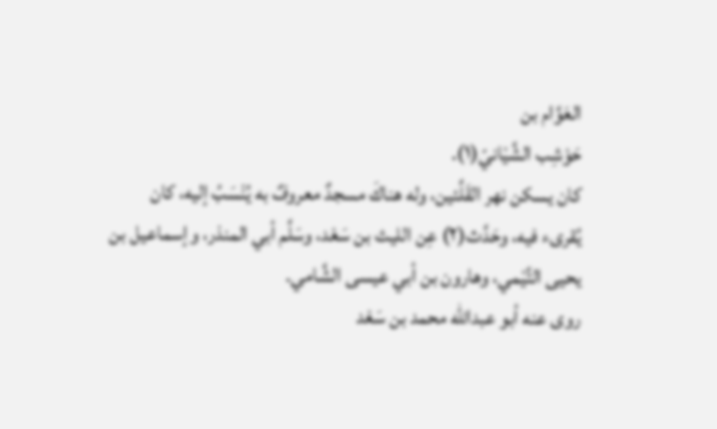العَوَّام بن
حَوْشِب الشَّيْانيّ(١).
كان يسكن نهر القَلَّئين، وله هناكَ مسجدٌ معروفٌ به يُنْسَبُ إليه، كان
يُقرىء فيه، وحَدَّث(٢) عِن الليث بن سَعْد، وسَلَّم أبي المنذر، وإسماعيل بن
يحيى التَّيْمي، وهارون بن أبي عيسى الشَّامي.
روى عنه أبو عبدالله محمد بن سَعْد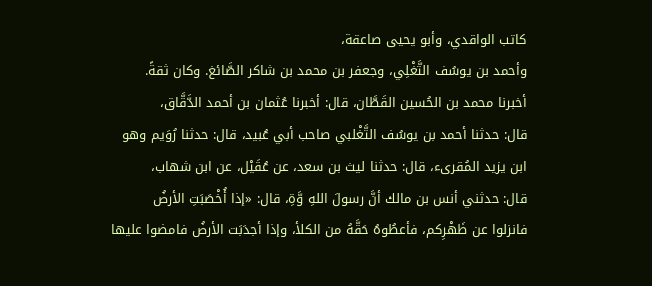كاتب الواقدي، وأبو يحيى صاعقة،
وأحمد بن يوسُف التَّغْلِي، وجعفر بن محمد بن شاكر الصَّائغ. وكان ثقةً.
أخبرنا محمد بن الحُسين القَطَّان، قال: أخبرنا عُثمان بن أحمد الدَّقَّاق،
قال: حدثنا أحمد بن يوسُف التَّغْلبي صاحب أبي عُبيد، قال: حدثنا رُوَيم وهو
ابن يزيد المُقرىء، قال: حدثنا ليث بن سعد، عن عُقَيْل، عن ابن شهاب،
قال: حدثني أنس بن مالك أنَّ رسولَ اللهِ وَّةِ، قال: «إذا أُخْصَبَتِ الأرضُ
فانزلوا عن ظَهْرِكم، فأعطُوهُ حَقَّهُ من الكلأ، وإذا أجدَبَت الأرضُ فامضوا عليها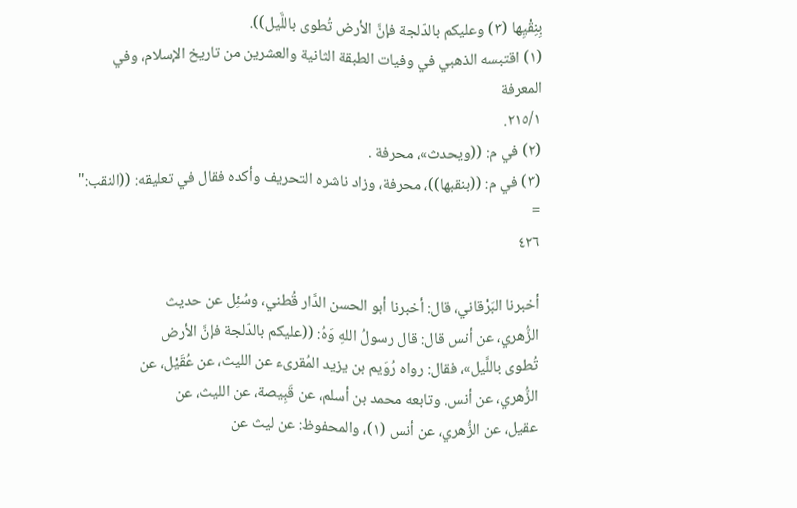بِنِقْيِها (٣) وعليكم بالدّلجة فإنَّ الأرض تُطوى باللَّيل)).
(١) اقتبسه الذهبي في وفيات الطبقة الثانية والعشرين من تاريخ الإسلام، وفي المعرفة
٢١٥/١.
(٢) في م: ((ويحدث»، محرفة .
(٣) في م: ((بنقبها))، محرفة، وزاد ناشره التحريف وأكده فقال في تعليقه: ((النقب:" =
٤٢٦

أخبرنا البَرْقاني، قال: أخبرنا أبو الحسن الدَّار قُطني، وسُئِل عن حديث
الزُّهري، عن أنس قال: قال رسولُ اللهِ وَهُ: ((عليكم بالدّلجة فإنَّ الأرض
تُطوى باللَّيل»، فقال: رواه رُوَيم بن يزيد المُقرىء عن الليث، عن عُقَيْل، عن
الزُّهري، عن أنس. وتابعه محمد بن أسلم، عن قَبِيصة، عن الليث، عن
عقيل، عن الزُّهري، عن أنس (١)، والمحفوظ: عن ليث عن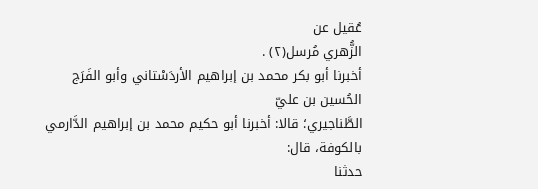عُقيل عن
الزُّهري مُرسل(٢) .
أخبرنا أبو بكر محمد بن إبراهيم الأردَسْتاني وأبو الفَرَج الحُسين بن عليّ
الطَّناجيري؛ قالا: أخبرنا أبو حكيم محمد بن إبراهيم الدَّارمي بالكوفة، قال:
حدثنا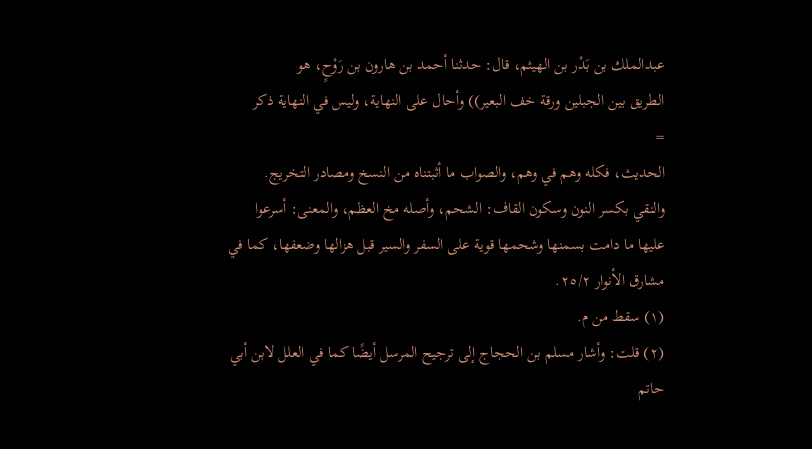عبدالملك بن بَدْر بن الهيثم، قال: حدثنا أحمد بن هارون بن رَوْحٍ، هو
الطريق بين الجبلين ورقة خف البعير)) وأحال على النهاية، وليس في النهاية ذكر
=
الحديث، فكله وهم في وهم، والصواب ما أثبتناه من النسخ ومصادر التخريج.
والنقي بكسر النون وسكون القاف: الشحم، وأصله مخ العظم، والمعنى: أسرعوا
عليها ما دامت بسمنها وشحمها قوية على السفر والسير قبل هزالها وضعفها، كما في
مشارق الأنوار ٢٥/٢.
(١) سقط من م.
(٢) قلت: وأشار مسلم بن الحجاج إلى ترجيح المرسل أيضًا كما في العلل لابن أبي
حاتم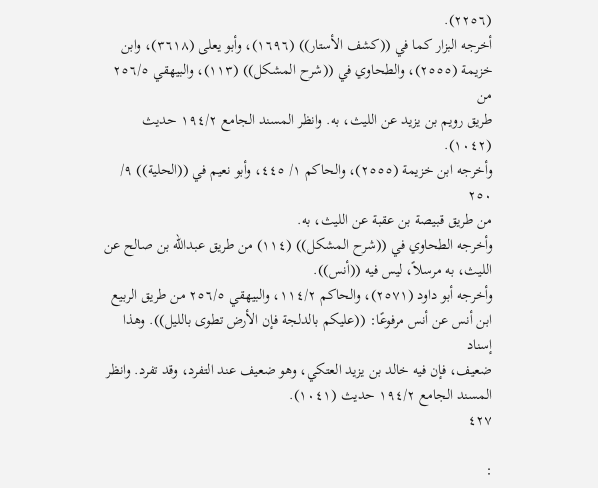(٢٢٥٦).
أخرجه البزار كما في ((كشف الأستار)) (١٦٩٦)، وأبو يعلى (٣٦١٨)، وابن
خزيمة (٢٥٥٥)، والطحاوي في ((شرح المشكل)) (١١٣)، والبيهقي ٢٥٦/٥ من
طريق رويم بن يزيد عن الليث، به. وانظر المسند الجامع ١٩٤/٢ حديث (١٠٤٢).
وأخرجه ابن خزيمة (٢٥٥٥)، والحاكم ١/ ٤٤٥، وأبو نعيم في ((الحلية)) ٩/ ٢٥٠
من طريق قبيصة بن عقبة عن الليث، به.
وأخرجه الطحاوي في ((شرح المشكل)) (١١٤) من طريق عبدالله بن صالح عن
اللیث، به مرسلاً، ليس فيه ((أنس)).
وأخرجه أبو داود (٢٥٧١)، والحاكم ١١٤/٢، والبيهقي ٢٥٦/٥ من طريق الربيع
ابن أنس عن أنس مرفوعًا: ((عليكم بالدلجة فإن الأرض تطوى بالليل)). وهذا إسناد
ضعيف، فإن فيه خالد بن يزيد العتكي، وهو ضعيف عند التفرد، وقد تفرد. وانظر
المسند الجامع ١٩٤/٢ حديث (١٠٤١).
٤٢٧

: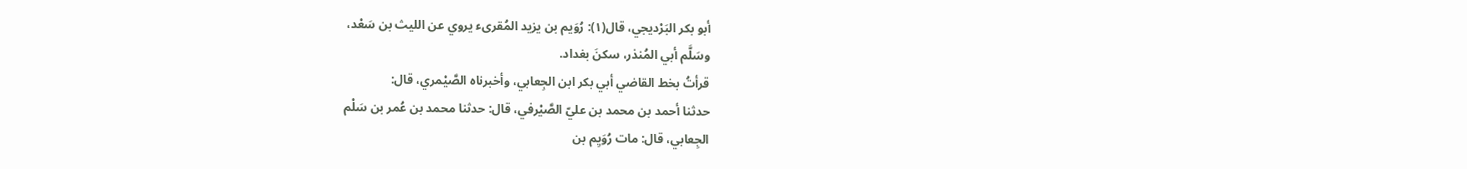أبو بكر البَرْديجي، قال(١): رُوَيم بن يزيد المُقرىء يروي عن الليث بن سَعْد،
وسَلَّم أبي المُنذر، سكنَ بغداد.
قرأتُ بخط القاضي أبي بكر ابن الجِعابي، وأخبرناه الصَّيْمري، قال:
حدثنا أحمد بن محمد بن عليّ الصَّيْرفي، قال: حدثنا محمد بن عُمر بن سَلْم
الجِعابي، قال: مات رُوَيِم بن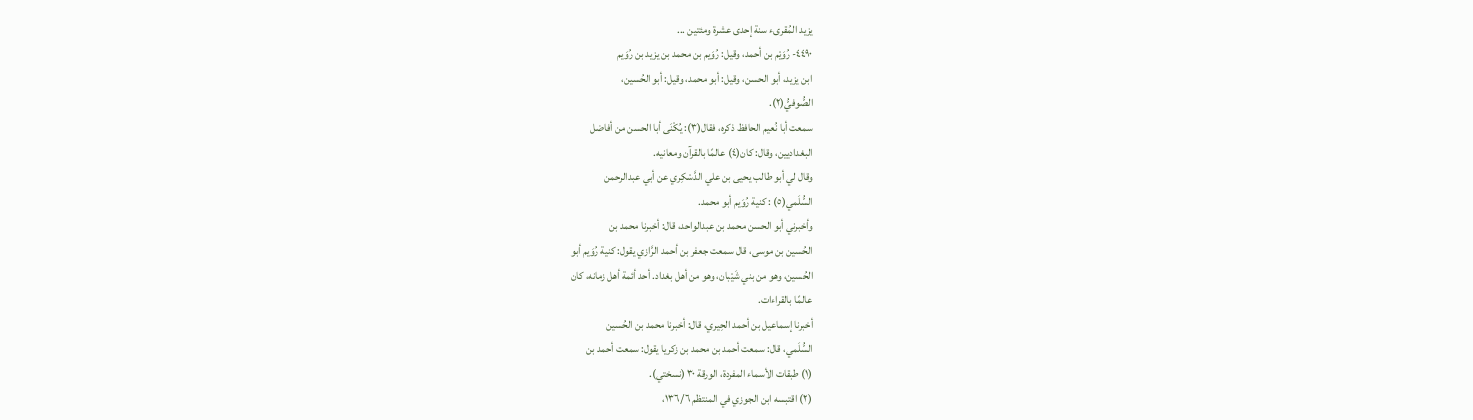يزيد المُقرىء سنة إحدى عشرة ومئتين ...
٤٤٩٠- رُوَيْم بن أحمد، وقيل: رُوَيم بن محمد بن يزيد بن رُوَيم
ابن يزيد، أبو الحسن، وقيل: أبو محمد، وقيل: أبو الحُسين،
الصُّوفيُّ(٢).
سمعت أبا نُعيم الحافظ ذكره، فقال(٣): يُكْنَى أبا الحسن من أفاضل
البغداديين، وقال: كان(٤) عالمًا بالقرآن ومعانيه.
وقال لي أبو طالب يحيى بن علي الدَّسْكِري عن أبي عبدالرحمن
السُّلَمي(٥) : كنية رُوَيم أبو محمد.
وأخبرني أبو الحسن محمد بن عبدالواحد، قال: أخبرنا محمد بن
الحُسين بن موسى، قال سمعت جعفر بن أحمد الرَّازي يقول: كنية رُوَيم أبو
الحُسين، وهو من بني شَيْبان، وهو من أهل بغداد. أحد أئمة أهل زمانه، كان
عالمًا بالقراءات.
أخبرنا إسماعيل بن أحمد الحِيري، قال: أخبرنا محمد بن الحُسين
السُّلَمي، قال: سمعت أحمد بن محمد بن زكريا يقول: سمعت أحمد بن
(١) طبقات الأسماء المفردة، الورقة ٣٠ (نسختي).
(٢) اقتبسه ابن الجوزي في المنتظم ١٣٦/٦،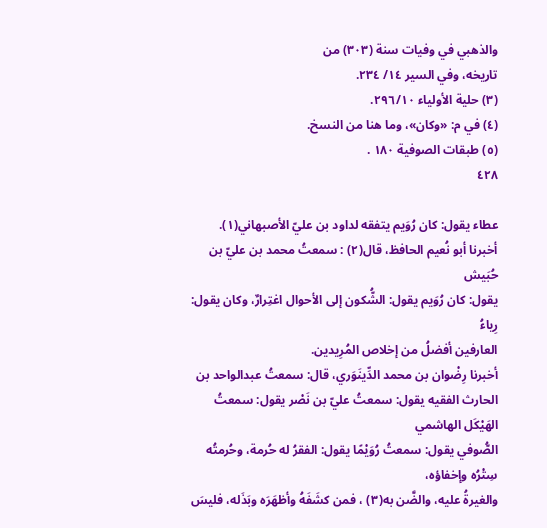والذهبي في وفيات سنة (٣٠٣) من
تاريخه، وفي السير ١٤/ ٢٣٤.
(٣) حلية الأولياء ٢٩٦/١٠.
(٤) في م: «وكان»، وما هنا من النسخ.
(٥) طبقات الصوفية ١٨٠ .
٤٢٨

عطاء يقول: كان رُوَيم يتفقه لداود بن عليّ الأصبهاني(١).
أخبرنا أبو نُعيم الحافظ، قال(٢) : سمعتُ محمد بن عليّ بن حُبَيش
يقول: كان رُوَيم يقول: الشُّكون إلى الأحوال اغتِرارٌ، وكان يقول: رِياءُ
العارفين أفضلُ من إخلاص المُرِیدین.
أخبرنا رِضْوان بن محمد الدِّينَوَري، قال: سمعتُ عبدالواحد بن
الحارث الفقيه يقول: سمعتُ عليّ بن نَصْر يقول: سمعتُ الهَيْكَل الهاشمي
الصُّوفي يقول: سمعتُ رُوَيْمًا يقول: الفقرُ له حُرمة، وحُرمتُه سِتْرُه وإخفاؤه،
والغيرةُ عليه، والضَّن به(٣) ، فمن كشَفَهُ وأظهَرَه وبَذَله، فليسَ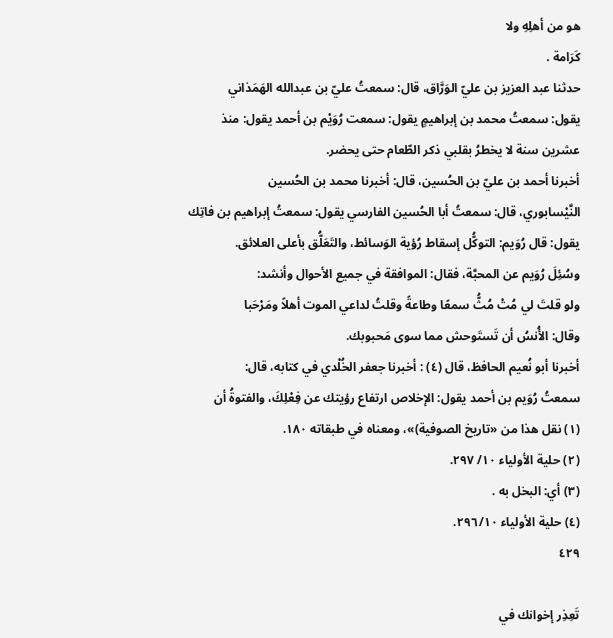هو من أهلِهِ ولا
كَرَامة .
حدثنا عبد العزيز بن عليّ الوَرَّاق، قال: سمعتُ عليّ بن عبدالله الهَمَذاني
يقول: سمعتُ محمد بن إبراهيمٍ يقول: سمعت رُوَيْم بن أحمد يقول: منذ
عشرين سنة لا يخطرُ بقلبي ذكر الطّعام حتى يحضر.
أخبرنا أحمد بن عليّ بن الحُسين، قال: أخبرنا محمد بن الحُسين
النَّيْسابوري، قال: سمعتُ أبا الحُسين الفارسي يقول: سمعتُ إبراهيم بن فاتِك
يقول: قال رُوَيم: التوكُّل إسقاط رُؤية الوَسائط، والتَعَلُّق بأعلى العلائق.
وسُئِلَ رُوَيم عن المحبَّة، فقال: الموافقة في جميع الأحوال وأنشد:
ولو قلتَ لي مُتْ مُثُّ سمعًا وطاعةً وقلتُ لداعي الموت أهلاً ومَرْحَبا
وقال: الأُنسُ أن تَستَوحش مما سوى مَحبوبك.
أخبرنا أبو نُعيم الحافظ، قال (٤) : أخبرنا جعفر الخُلْدي في كتابه، قال:
سمعتُ رُوَيم بن أحمد يقول: الإخلاص ارتفاع رؤيتك عن فِعْلِكَ، والفتوةُ أن
(١) نقل هذا من «تاريخ الصوفية)»، ومعناه في طبقاته ١٨٠.
(٢) حلية الأولياء ١٠/ ٢٩٧.
(٣) أي: البخل به .
(٤) حلية الأولياء ٢٩٦/١٠.
٤٢٩

تَعِذِر إخوانك في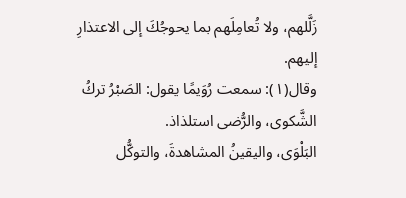زَلَّلهم، ولا تُعامِلَهم بما يحوجُكَ إلى الاعتذارِ إليهم.
وقال(١): سمعت رُوَيمًا يقول: الصَبْرُ تركُ الشَّكوى، والرُّضى استلذاذ.
البَلْوَى، واليقينُ المشاهدةَ، والتوكُّل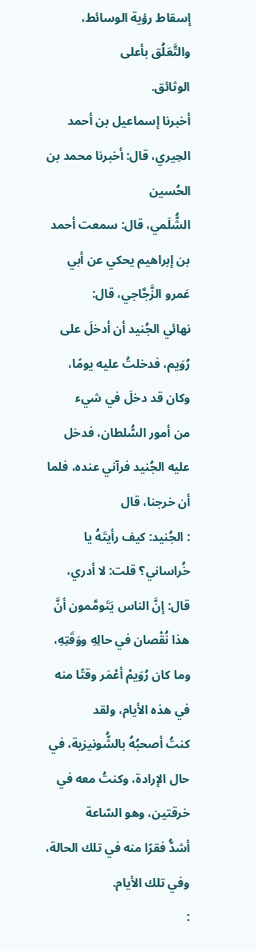إسقاط رؤية الوسائط، والتَّعَلُق بأعلى
الوثائق.
أخبرنا إسماعيل بن أحمد الحِيري، قال: أخبرنا محمد بن الحُسين
الشُّلَمي، قال: سمعت أحمد بن إبراهيم يحكي عن أبي عَمرو الزَّجَّاجي، قال:
نهائي الجُنيد أن أدخلَ على رُوَيم، فدخلتُ عليه يومًا، وكان قد دخلَ في شيء
من أمور السُّلطان، فدخل عليه الجُنيد فرآني عنده، فلما أن خرجنا، قال
: الجُنيد: كيف رأيتَهُ يا خُراساني؟ قلت: لا أدري، قال: إنَّ الناس يَتَومَّمون أنَّ
هذا نُقْصان في حالِهِ ووَقَتِهِ، وما كان رُوَيمْ أعْمَر وقتًا منه في هذه الأيام، ولقد
كنتُ أصحبُهُ بالشُّونيزية، في حال الإرادة، وكنتُ معه في خرقتين، وهو السّاعة
أشدُّ فقرًا منه في تلك الحالة، وفي تلك الأيام.
: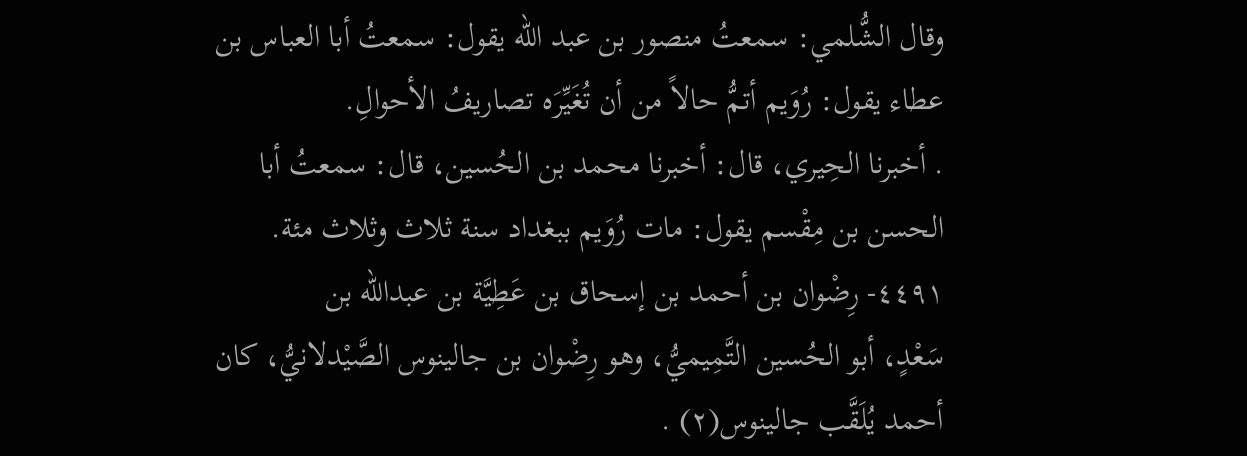وقال الشُّلمي: سمعتُ منصور بن عبد الله يقول: سمعتُ أبا العباس بن
عطاء يقول: رُوَيم أتمُّ حالاً من أن تُغَيِّرَه تصاريفُ الأحوالِ.
. أخبرنا الحِيري، قال: أخبرنا محمد بن الحُسين، قال: سمعتُ أبا
الحسن بن مِقْسم يقول: مات رُوَیم ببغداد سنة ثلاث وثلاث مئة.
٤٤٩١- رِضْوان بن أحمد بن إسحاق بن عَطِيَّة بن عبدالله بن
سَعْدٍ، أبو الحُسين التَّمِيميُّ، وهو رِضْوان بن جالينوس الصَّيْدلانيُّ، كان
أحمد يُلَقَّب جالينوس(٢) .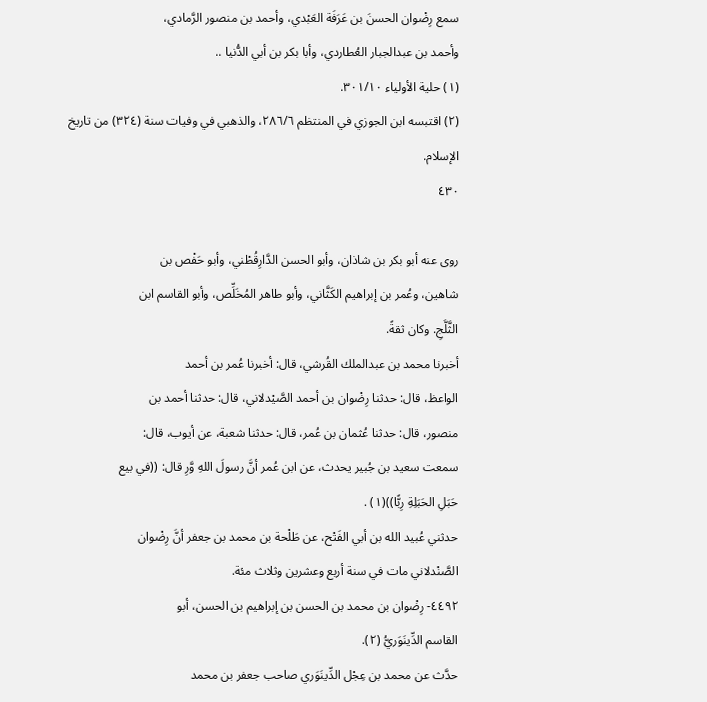سمع رِضْوان الحسنَ بن عَرَفَة العَبْدي، وأحمد بن منصور الرَّمادي،
وأحمد بن عبدالجبار العُطاردي، وأبا بكر بن أبي الدُّنيا ..
(١) حلية الأولياء ٣٠١/١٠.
(٢) اقتبسه ابن الجوزي في المنتظم ٢٨٦/٦، والذهبي في وفيات سنة (٣٢٤) من تاريخ
الإسلام.
٤٣٠

روى عنه أبو بكر بن شاذان، وأبو الحسن الدَّارِقُطْني، وأبو حَفْص بن
شاهين، وعُمر بن إبراهيم الكَثَّاني، وأبو طاهر المُخَلِّص، وأبو القاسم ابن
الثَّلَّجِ. وكان ثقةً.
أخبرنا محمد بن عبدالملك القُرشي، قال: أخبرنا عُمر بن أحمد
الواعظ، قال: حدثنا رِضْوان بن أحمد الصَّيْدلاني، قال: حدثنا أحمد بن
منصور، قال: حدثنا عُثمان بن عُمر، قال: حدثنا شعبة، عن أيوب، قال:
سمعت سعيد بن جُبير يحدث، عن ابن عُمر أنَّ رسولَ اللهِ وَّرِ قال: ((في بيع
حَبَلِ الحَبَلِةِ رِبًّا))(١) .
حدثني عُبيد الله بن أبي الفَتْح، عن طَلْحة بن محمد بن جعفر أنَّ رِضْوان
الصَّنْدلاني مات في سنة أربع وعشرين وثلاث مئة.
٤٤٩٢- رِضْوان بن محمد بن الحسن بن إبراهيم بن الحسن، أبو
القاسم الدِّينَوَريُّ (٢).
حدَّث عن محمد بن عِجْل الدِّينَوَري صاحب جعفر بن محمد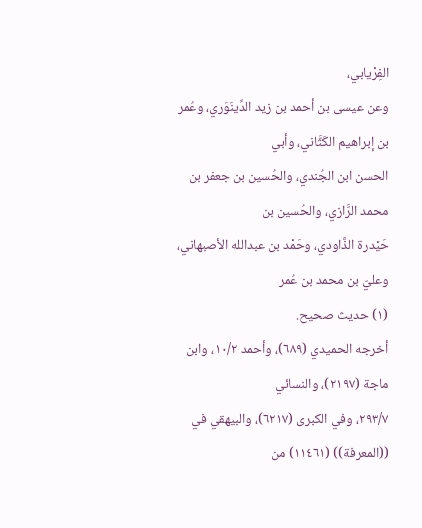الفِرْيابي،
وعن عيسى بن أحمد بن زيد الدِّينَوَري، وعُمر بن إبراهيم الكَثَّاني، وأبي
الحسن ابن الجُندي، والحُسين بن جعفر بن محمد الرَّازي، والحُسين بن
حَيْدرة الذَّاودي، وحَمْد بن عبدالله الأصبهاني، وعليّ بن محمد بن عُمر
(١) حديث صحيح.
أخرجه الحميدي (٦٨٩)، وأحمد ١٠/٢، وابن ماجة (٢١٩٧)، والنسائي
٢٩٣/٧، وفي الكبرى (٦٢١٧)، والبيهقي في ((المعرفة)) (١١٤٦١) من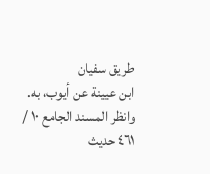طريق سفيان
ابن عيينة عن أيوب، به. وانظر المسند الجامع ١٠ / ٤٦١ حديث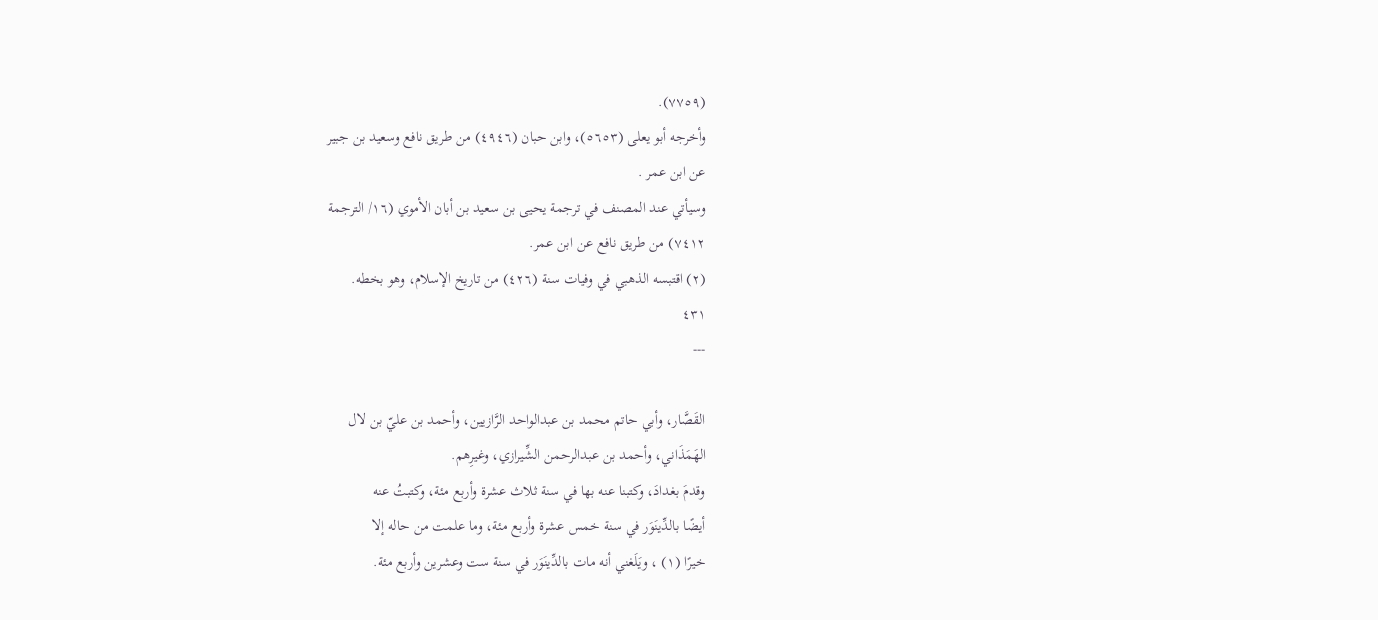(٧٧٥٩).
وأخرجه أبو يعلى (٥٦٥٣)، وابن حبان (٤٩٤٦) من طريق نافع وسعيد بن جبير
عن ابن عمر .
وسيأتي عند المصنف في ترجمة يحيى بن سعيد بن أبان الأموي (١٦/ الترجمة
٧٤١٢) من طريق نافع عن ابن عمر.
(٢) اقتبسه الذهبي في وفيات سنة (٤٢٦) من تاريخ الإسلام، وهو بخطه.
٤٣١
---

القَصَّار، وأبي حاتم محمد بن عبدالواحد الرَّازيين، وأحمد بن عليّ بن لال
الهَمَذَاني، وأحمد بن عبدالرحمن الشِّيرازي، وغيرِهم.
وقدمَ بغدادَ، وكتبنا عنه بها في سنة ثلاث عشرة وأربع مئة، وكتبتُ عنه
أيضًا بالدِّينَوَر في سنة خمس عشرة وأربع مئة، وما علمت من حاله إلا
خيرًا (١) ، ويَلَغني أنه مات بالدِّينَوَر في سنة ست وعشرين وأربع مئة.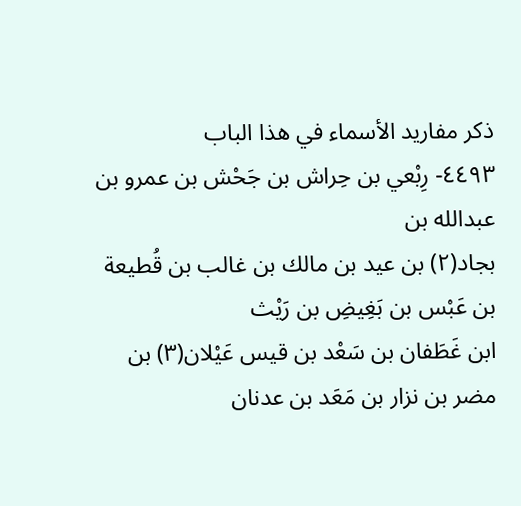ذكر مفاريد الأسماء في هذا الباب
٤٤٩٣- رِبْعي بن حِراش بن جَحْش بن عمرو بن عبدالله بن
بجاد(٢) بن عيد بن مالك بن غالب بن قُطيعة بن عَبْس بن بَغِيضِ بن رَيْث
ابن غَطَفان بن سَعْد بن قيس عَيْلان(٣) بن مضر بن نزار بن مَعَد بن عدنان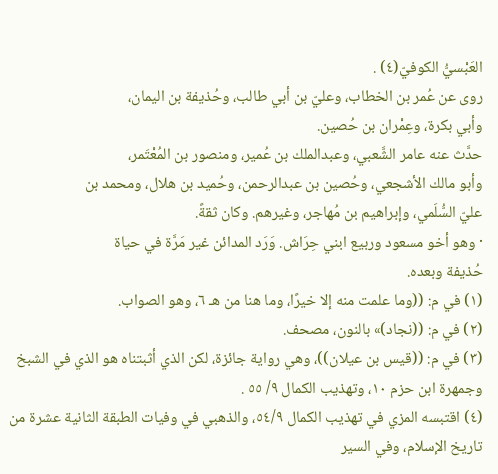العَبْسيُّ الكوفيّ(٤) .
روى عن عُمر بن الخطاب، وعليّ بن أبي طالب، وحُذيفة بن اليمان،
وأبي بكرة، وعِمْران بن حُصین.
حدَّث عنه عامر الشَّعبي، وعبدالملك بن عُمير، ومنصور بن المُعْتَمر،
وأبو مالك الأشجعي، وحُصين بن عبدالرحمن، وحُميد بن هلال، ومحمد بن
عليّ السُّلَمي، وإبراهيم بن مُهاجر، وغيرهم. وكان ثقةً.
· وهو أخو مسعود وربيع ابني حِرَاش. وَرَد المدائن غير مَرَّة في حياة
حُذيفة وبعده.
(١) في م: ((وما علمت منه إلا خيرًا، وما هنا من هـ ٦، وهو الصواب.
(٢) في م: ((نجاد)» بالنون، مصحف.
(٣) في م: ((قيس بن عيلان))، وهي رواية جائزة، لكن الذي أثبتناه هو الذي في الشبخ
وجمهرة ابن حزم ١٠، وتهذيب الكمال ٩/ ٥٥ .
(٤) اقتبسه المزي في تهذيب الكمال ٥٤/٩، والذهبي في وفيات الطبقة الثانية عشرة من
تاريخ الإسلام، وفي السير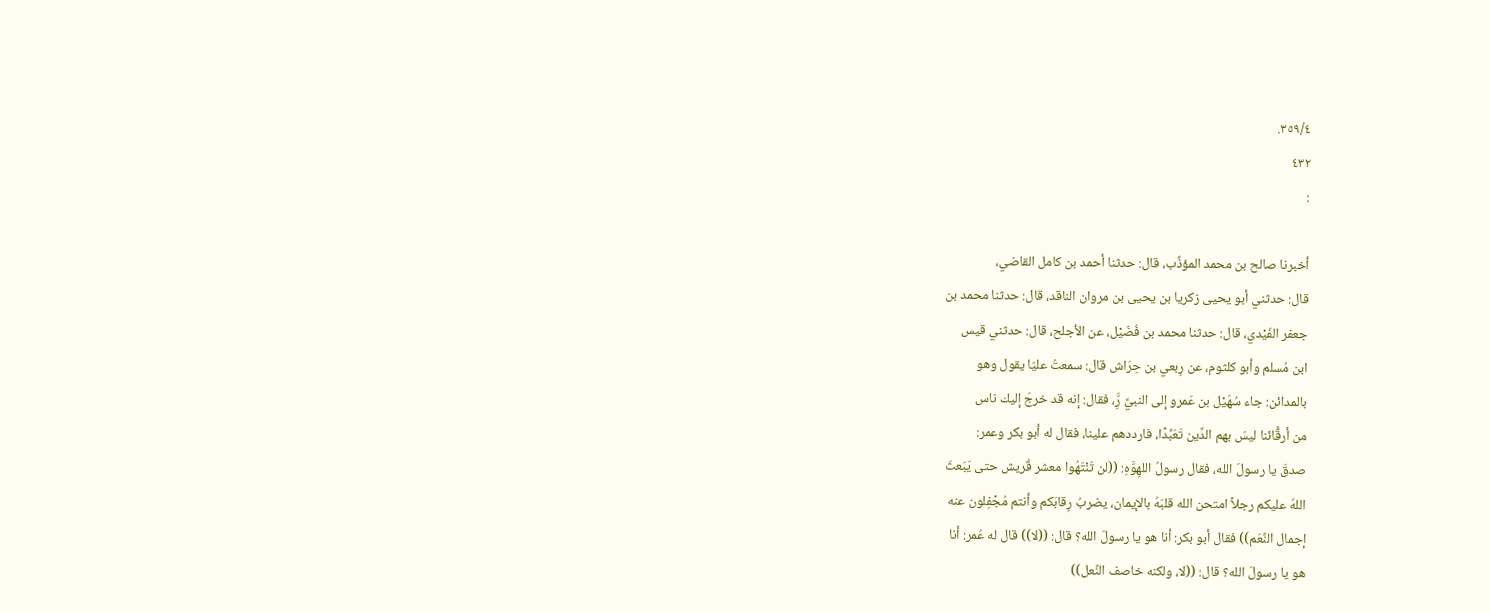٣٥٩/٤.
٤٣٢
:

أخبرنا صالح بن محمد المؤذِّب، قال: حدثنا أحمد بن كامل القاضي،
قال: حدثني أبو يحيى زكريا بن يحيى بن مروان الناقد، قال: حدثنا محمد بن
جعفر الفَيْدي، قال: حدثنا محمد بن فُضَيْل، عن الأجلح، قال: حدثني قيس
ابن مُسلم وأبو كلثوم، عن رِبعي بن حِرَاش قال: سمعتُ عليّا يقول وهو
بالمدائن: جاء سُهَيْل بن عَمرو إلى النبيِّ رَِّ، فقال: إنه قد خرجَ إليك ناس
من أرقًّائنا ليسَ بهم الدِّين تَعَبِّدًا، فارددهم علينا، فقال له أبو بكر وعمر:
صدقَ يا رسولَ الله، فقال رسولُ اللهِوَّهِ: ((لن تَنْتَهُوا معشر قُريش حتى يَبَعثَ
اللهُ عليكم رجلاً امتحن الله قلبَهُ بالإيمان، يضربُ رِقابَكم وأنتم مُجْفِلون عنه
إجمال النَّعَم)) فقال أبو بكر: أنا هو يا رسولَ الله؟ قال: ((لا)) قال له عُمر: أنا
هو يا رسولَ الله؟ قال: ((لا، ولكنه خاصف النَّعل))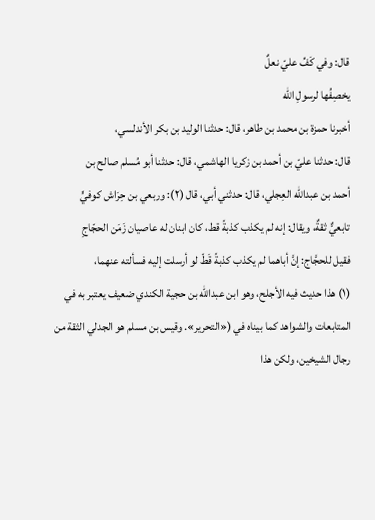قال: وفي كَفِّ عليّ نعلٌ
يخصِفُها لرسولِ الله
أخبرنا حمزة بن محمد بن طاهر، قال: حدثنا الوليد بن بكر الأندلسي،
قال: حدثنا عليّ بن أحمد بن زكريا الهاشمي، قال: حدثنا أبو مُسلم صالح بن
أحمد بن عبدالله العِجلي، قال: حدثني أبي، قال (٢): وربعي بن حِرَاش كوفيٍّ
تابعيٌّ ثقةٌ، ويقال: إنه لم يكذب كذبةً قط، كان ابنان له عاصيان زَمَن الحجّاجِ
فقيل للحجَّاج: إنَّ أباهما لم يكذب كذبةً قَطّ لو أرسلت إليه فسألته عنهما،
(١) هذا حديث فيه الأجلح، وهو ابن عبدالله بن حجية الكندي ضعيف يعتبر به في
المتابعات والشواهد كما بيناه في («التحرير». وقيس بن مسلم هو الجدلي الثقة من
رجال الشيخين، ولكن هذا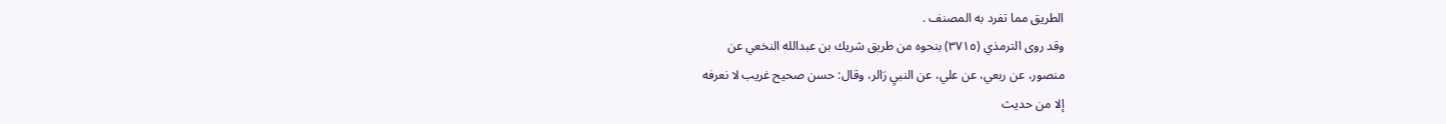الطريق مما تفرد به المصنف .
وقد روى الترمذي (٣٧١٥) بنحوه من طريق شريك بن عبدالله النخعي عن
منصور، عن ربعي، عن علي، عن النبيِ رَالر، وقال: حسن صحيح غريب لا نعرفه
إلا من حديث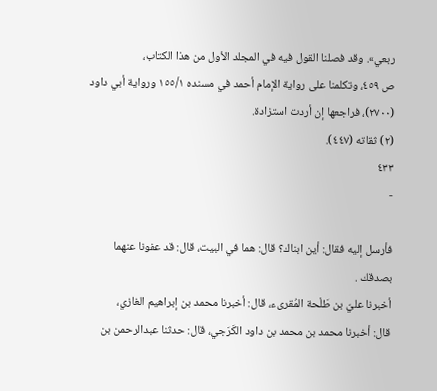ربعي». وقد فصلنا القول فيه في المجلد الأول من هذا الكتاب،
ص ٤٥٩، وتكلمنا على رواية الإمام أحمد في مسنده ١٥٥/١ ورواية أبي داود
(٢٧٠٠)، فراجعها إن أردت استزادة.
(٢) ثقاته (٤٤٧).
٤٣٣
-

فأرسل إليه فقال: أين ابناك؟ قال: هما في البيت، قال: قد عفونا عنهما
بصدقك .
أخبرنا عليّ بن طَلْحة المُقرىء، قال: أخبرنا محمد بن إبراهيم الغازي،
قال: أخبرنا محمد بن محمد بن داود الكَرَجي، قال: حدثنا عبدالرحمن بن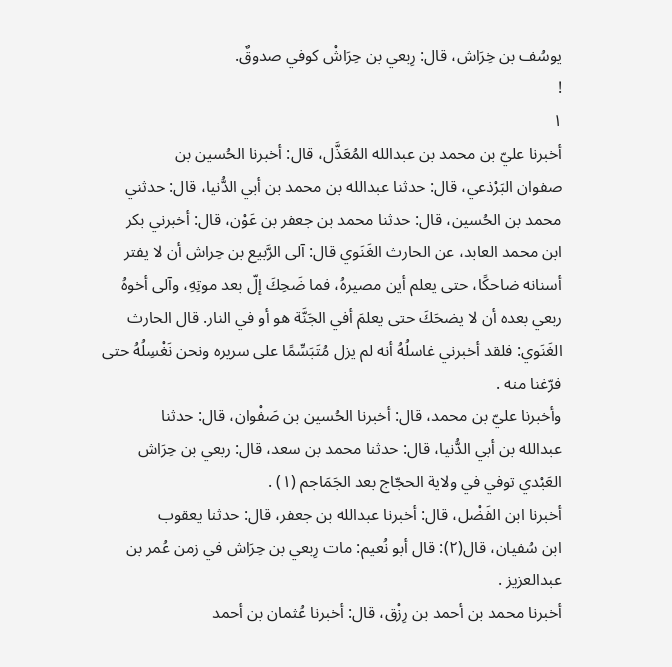يوسُف بن خِرَاش، قال: رِبعي بن حِرَاشْ كوفي صدوقٌ.
!
١
أخبرنا عليّ بن محمد بن عبدالله المُعَذَّل، قال: أخبرنا الحُسين بن
صفوان البَرْذعي، قال: حدثنا عبدالله بن محمد بن أبي الدُّنيا، قال: حدثني
محمد بن الحُسين، قال: حدثنا محمد بن جعفر بن عَوْن، قال: أخبرني بكر
ابن محمد العابد، عن الحارث الغَنَوي قال: آلى الرَّبيع بن حِراش أن لا يفتر
أسنانه ضاحكًا، حتى يعلم أين مصيرهُ، فما ضَحِكَ إلّ بعد موتِهِ، وآلى أخوهُ
ربعي بعده أن لا يضحَكَ حتى يعلمَ أفي الجَنَّة هو أو في النار. قال الحارث
الغَنَوي: فلقد أخبرني غاسلُهُ أنه لم يزل مُتَبَسِّمًا على سريره ونحن نَغْسِلُهُ حتى
فرّغنا منه .
وأخبرنا عليّ بن محمد، قال: أخبرنا الحُسين بن صَفْوان، قال: حدثنا
عبدالله بن أبي الدُّنيا، قال: حدثنا محمد بن سعد، قال: ربعي بن حِرَاش
العَبْدي توفي في ولاية الحجّاج بعد الجَمَاجم (١) .
أخبرنا ابن الفَضْل، قال: أخبرنا عبدالله بن جعفر، قال: حدثنا يعقوب
ابن سُفيان، قال(٢): قال أبو نُعيم: مات رِبعي بن حِرَاش في زمن عُمر بن
عبدالعزيز .
أخبرنا محمد بن أحمد بن رِزْق، قال: أخبرنا عُثمان بن أحمد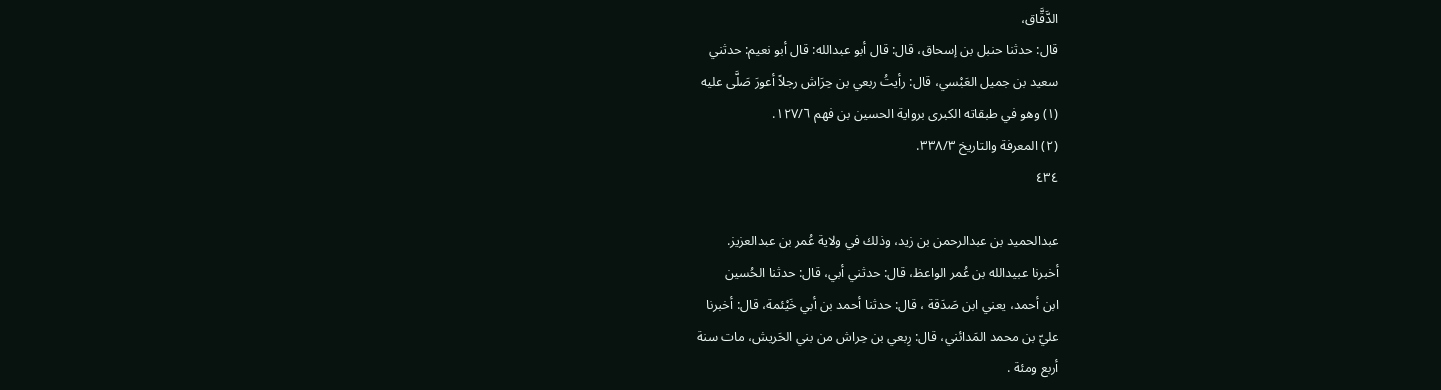الدَّقَّاق،
قال: حدثنا حنبل بن إسحاق، قال: قال أبو عبدالله: قال أبو نعيم: حدثني
سعيد بن جميل العَبْسي، قال: رأيتُ ربعي بن حِرَاش رجلاً أعورَ صَلَّى عليه
(١) وهو في طبقاته الكبرى برواية الحسين بن فهم ١٢٧/٦.
(٢) المعرفة والتاريخ ٣٣٨/٣.
٤٣٤

عبدالحميد بن عبدالرحمن بن زيد، وذلك في ولاية عُمر بن عبدالعزيز.
أخبرنا عبيدالله بن عُمر الواعظ، قال: حدثني أبي، قال: حدثنا الحُسين
ابن أحمد، يعني ابن صَدَقة ، قال: حدثنا أحمد بن أبي خَيْئمة، قال: أخبرنا
عليّ بن محمد المَدائني، قال: رِبعي بن حِراش من بني الحَريش، مات سنة
أربع ومئة .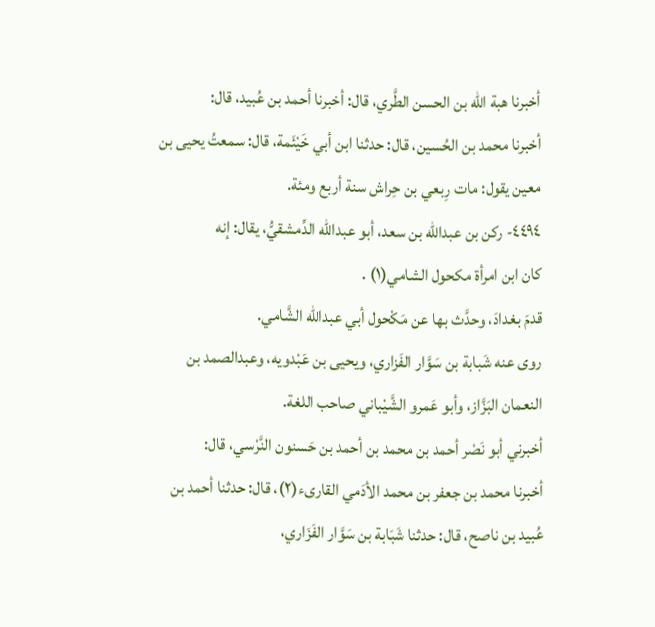أخبرنا هبة الله بن الحسن الطَّري، قال: أخبرنا أحمد بن عُبيد، قال:
أخبرنا محمد بن الحُسين، قال: حدثنا ابن أبي خَيْئَمة، قال: سمعتُ يحيى بن
معين يقول: مات رِبعي بن حِراش سنة أربع ومئة.
٤٤٩٤- ركن بن عبدالله بن سعد، أبو عبدالله الدِّمشقيُّ، يقال: إنه
كان ابن امرأة مكحول الشامي(١) .
قدمَ بغدادَ، وحدَّث بها عن مَكْحول أبي عبدالله الشَّامي.
روى عنه شَبابة بن سَوَّار الفَزاري، ويحيى بن عَبْدويه، وعبدالصمد بن
النعمان البَزَّاز، وأبو عَمرو الشَّيْباني صاحب اللغة.
أخبرني أبو نَصْر أحمد بن محمد بن أحمد بن حَسنون النَّرْسي، قال:
أخبرنا محمد بن جعفر بن محمد الأدَمي القارىء(٢)، قال: حدثنا أحمد بن
عُبيد بن ناصح، قال: حدثنا شَبَابة بن سَوَّار الفَزَاري،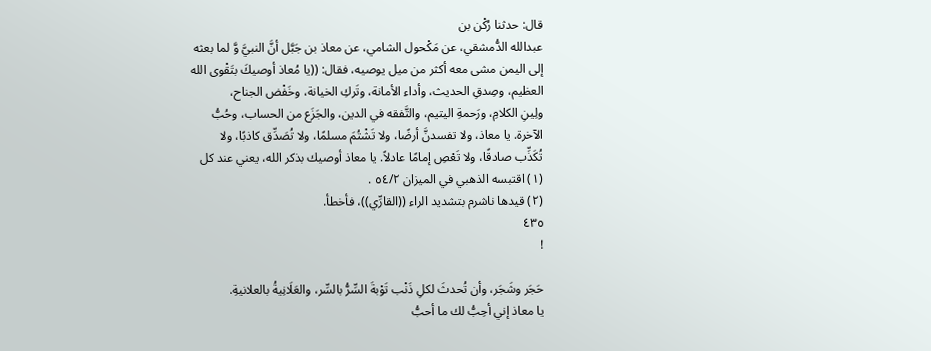قال: حدثنا رُكْن بن
عبدالله الدُّمشقي، عن مَكْحول الشامي، عن معاذ بن جَبَّل أنَّ النبيَّ وَّ لما بعثه
إلى اليمن مشى معه أكثر من ميل يوصيه، فقال: ((يا مُعاذ أوصيكَ بتَقْوى الله
العظيم، وصِدقِ الحديث، وأداء الأمانة، وتَركِ الخيانة، وخَفْض الجناح،
ولِينِ الكلامِ، ورَحمةِ اليتيم، والتَّفقه في الدين، والجَزَع من الحساب، وحُبُّ
الآخرة. يا معاذ، ولا تفسدنَّ أرضًا، ولا تَشْتُمَ مسلمًا، ولا تُصَدِّق كاذبًا، ولا
تُكَذِّب صادقًا، ولا تَعْصِ إمامًا عادلاً. يا معاذ أوصيك بذكر الله، يعني عند كل
(١) اقتبسه الذهبي في الميزان ٥٤/٢ .
(٢) قيدها ناشرم بتشديد الراء ((القارِّي))، فأخطأ.
٤٣٥
!

حَجَر وشَجَر، وأن تُحدثَ لكلِ ذَنْب تَوْبةَ السِّرُّ بالسِّر، والعَلَانِيةُ بالعلانيةِ.
يا معاذ إني أحِبُّ لك ما أحبُّ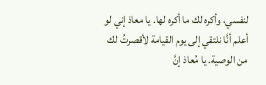لنفسي، وأكره لك ما أكره لها. يا معاذ إني لو
أعلم أنَّا نلتقي إلى يوم القيامة لأقصرتُ لك من الوصية. يا مُعاذ إنَّ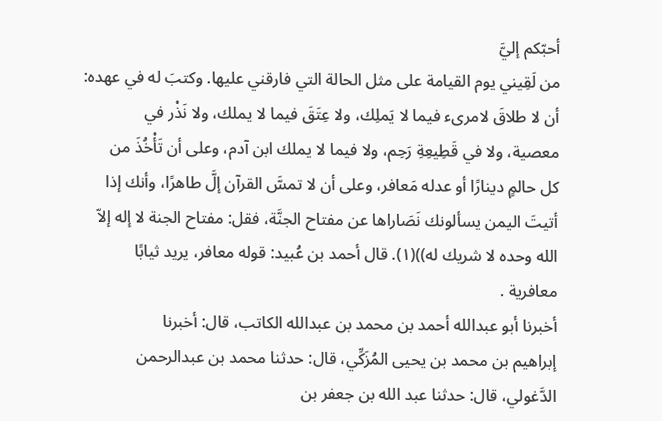أحبّكم إليَّ
من لَقِيني يوم القيامة على مثل الحالة التي فارقني عليها. وكتبَ له في عهده:
أن لا طلاقَ لامرىء فيما لا يَملِك، ولا عِتَقَ فيما لا يملك، ولا نَذْر في
معصية، ولا في قَطِيعِةِ رَحِم، ولا فيما لا يملك ابن آدم، وعلى أن تَأْخُذَ من
كل حالمٍ دينارًا أو عدله مَعافر، وعلى أن لا تمسَّ القرآن إلَّ طاهرًا، وأنك إذا
أتيتَ اليمن يسألونك نَصَاراها عن مفتاح الجنَّة، فقل: مفتاح الجنة لا إله إلاّ
الله وحده لا شريك له))(١). قال أحمد بن عُبيد: قوله معافر، يريد ثيابًا
معافرية .
أخبرنا أبو عبدالله أحمد بن محمد بن عبدالله الكاتب، قال: أخبرنا
إبراهيم بن محمد بن يحيى المُزَكِّي، قال: حدثنا محمد بن عبدالرحمن
الدَّغولي، قال: حدثنا عبد الله بن جعفر بن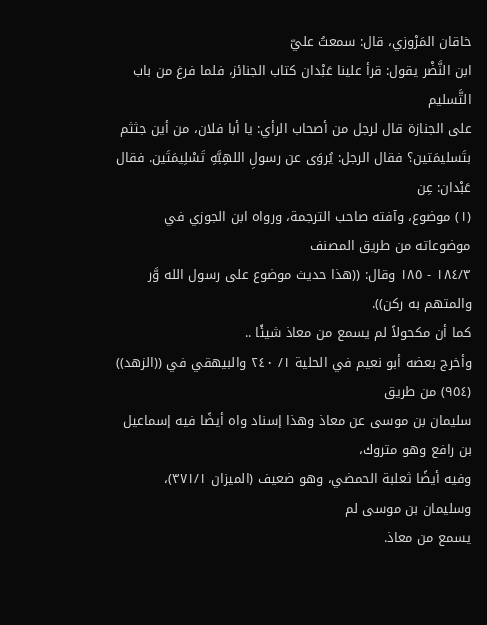خاقان المَرْوزي، قال: سمعتُ عليّ
ابن النَّضْر يقول: قرأ علينا عَبْدان كتاب الجنائز، فلما فرغ من باب التَّسليم
على الجنازة قال لرجل من أصحاب الرأي: يا أبا فلان، من أين جثثم
بتَسليمَتين؟ فقال الرجل: يُروَى عن رسولِ اللهِبَّهِ تَسْلِيمَتَين. فقال عَبْدان: عِن
(١) موضوع، وآفته صاحب الترجمة، ورواه ابن الجوزي في موضوعاته من طريق المصنف
١٨٤/٣ - ١٨٥ وقال: ((هذا حديث موضوع على رسول الله وَّر والمتهم به ركن)).
كما أن مكحولاً لم يسمع من معاذ شيئًا ..
وأخرج بعضه أبو نعيم في الحلية ١/ ٢٤٠ والبيهقي في ((الزهد)) (٩٥٤) من طريق
سليمان بن موسى عن معاذ وهذا إسناد واه أيضًا فيه إسماعيل بن رافع وهو متروك،
وفيه أيضًا ثعلبة الحمضي، وهو ضعيف (الميزان ٣٧١/١)، وسليمان بن موسى لم
یسمع من معاذ.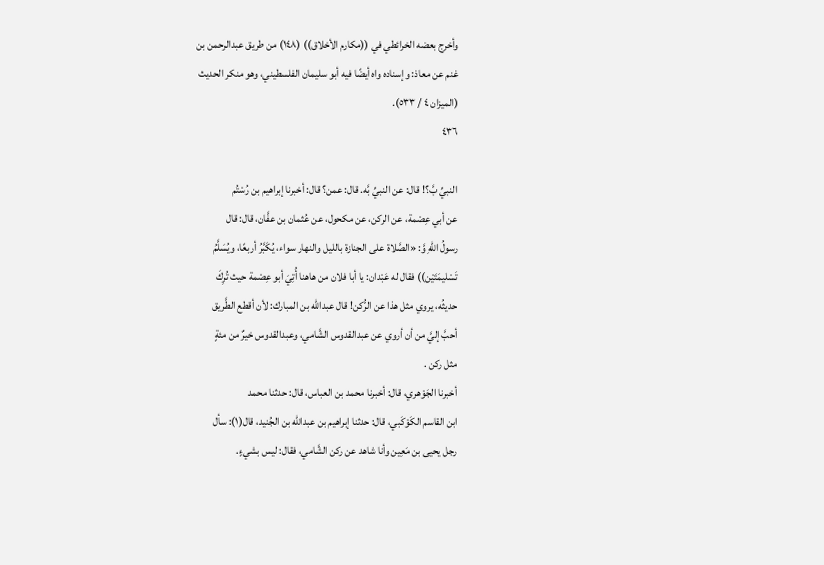وأخرج بعضه الخرائطي في ((مكارم الأخلاق)) (١٤٨) من طريق عبدالرحمن بن
غنم عن معاذ: وإسناده واه أيضًا فيه أبو سليمان الفلسطيني، وهو منكر الحديث
(الميزان ٤ / ٥٣٣).
٤٣٦

النبيِّ بَّ؟! قال: عن النبيِّ بَّه. قال: عمن؟ قال: أخبرنا إبراهيم بن رُسْتُم
عن أبي عِصْمة، عن الركن، عن مكحول، عن عُثمان بن عفَّان، قال: قال
رسولُ اللهِ وَّ: «الصَّلاة على الجنازة بالليل والنهار سواء، يُكَبَّرُ أربعًا، ويُسَلَّمُ
تَسْليمَتَيْن)) فقال له عَبْدان: يا أبا فلان من هاهنا أُتِيَ أبو عِصْمة حيث تُرِكَ
حديثُه، يروي مثل هذا عن الرُّكن! قال عبدالله بن المبارك: لأن أقطع الطَّريق
أحبَّ إليَّ من أن أروي عن عبدالقدوس الشَّامي، وعبدالقدوس خيرٌ من مئةٍ
مثل ركن .
أخبرنا الجَوْهري، قال: أخبرنا محمد بن العباس، قال: حدثنا محمد
ابن القاسم الكَوْكَبي، قال: حدثنا إبراهيم بن عبدالله بن الجُنيد، قال(١): سأل
رجل يحيى بن مَعِين وأنا شاهد عن ركن الشَّامي، فقال: ليس بشيءٍ.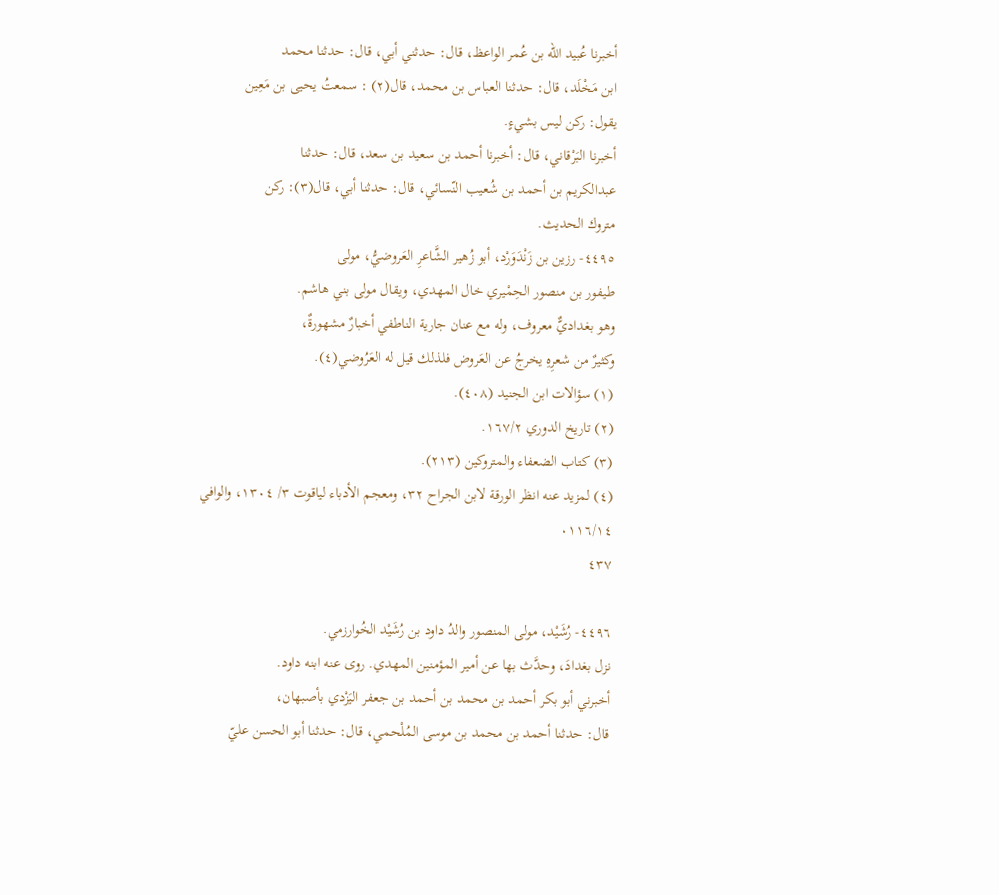أخبرنا عُبيد الله بن عُمر الواعظ، قال: حدثني أبي، قال: حدثنا محمد
ابن مَخْلَد، قال: حدثنا العباس بن محمد، قال(٢) : سمعتُ يحيى بن مَعِين
يقول: ركن ليس بشيءٍ.
أخبرنا البَرْقاني، قال: أخبرنا أحمد بن سعيد بن سعد، قال: حدثنا
عبدالكريم بن أحمد بن شُعيب النّسائي، قال: حدثنا أبي، قال(٣): ركن
متروك الحديث.
٤٤٩٥- رزين بن زَنْدَوَرْد، أبو زُهير الشَّاعرِ العَروضيُّ، مولى
طيفور بن منصور الحِمْيري خال المهدي، ويقال مولى بني هاشم.
وهو بغداديٌّ معروف، وله مع عنان جارية الناطفي أخبارٌ مشهورةٌ،
وكثيرٌ من شعرِهِ يخرجُ عن العَروض فلذلك قيل له العَرُوضي(٤).
(١) سؤالات ابن الجنيد (٤٠٨).
(٢) تاريخ الدوري ١٦٧/٢.
(٣) كتاب الضعفاء والمتروكين (٢١٣).
(٤) لمزيد عنه انظر الورقة لابن الجراح ٣٢، ومعجم الأدباء لياقوت ٣/ ١٣٠٤، والوافي
٠١١٦/١٤
٤٣٧

٤٤٩٦- رُشَيْد، مولى المنصور والدُ داود بن رُشَيْد الخُوارزمي.
نزل بغدادَ، وحدَّث بها عن أمير المؤمنين المهدي. روی عنه ابنه داود.
أخبرني أبو بكر أحمد بن محمد بن أحمد بن جعفر اليَزْدي بأصبهان،
قال: حدثنا أحمد بن محمد بن موسى المُلْحمي، قال: حدثنا أبو الحسن عليّ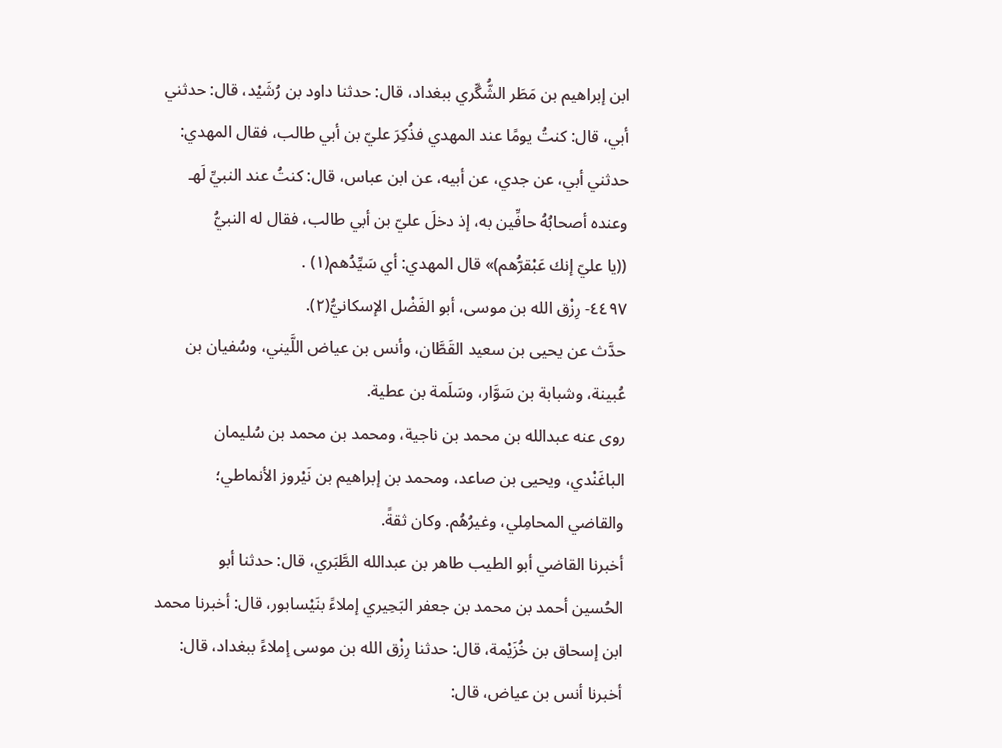ابن إبراهيم بن مَطَر الشُّگّري ببغداد، قال: حدثنا داود بن رُشَيْد، قال: حدثني
أبي، قال: كنتُ يومًا عند المهدي فذُكِرَ عليّ بن أبي طالب، فقال المهدي:
حدثني أبي، عن جدي، عن أبيه، عن ابن عباس، قال: كنتُ عند النبيِّ لَهـ
وعنده أصحابُهُ حافِّين به، إذ دخلَ عليّ بن أبي طالب، فقال له النبيُّ
((يا عليّ إنك عَبْقرُّهم)» قال المهدي: أي سَيِّدُهم(١) .
٤٤٩٧- رِزْق الله بن موسى، أبو الفَضْل الإسكانيُّ(٢).
حدَّث عن يحيى بن سعيد القَطَّان، وأنس بن عياض اللَّيني، وسُفيان بن
عُبينة، وشبابة بن سَوَّار، وسَلَمة بن عطية.
روى عنه عبدالله بن محمد بن ناجية، ومحمد بن محمد بن سُليمان
الباغَنْدي، ويحيى بن صاعد، ومحمد بن إبراهيم بن نَيْروز الأنماطي؛
والقاضي المحامِلي، وغيرُهُم. وكان ثقةً.
أخبرنا القاضي أبو الطيب طاهر بن عبدالله الطَّبَري، قال: حدثنا أبو
الحُسين أحمد بن محمد بن جعفر البَحِيري إملاءً بنَيْسابور، قال: أخبرنا محمد
ابن إسحاق بن خُزَيْمة، قال: حدثنا رِزْق الله بن موسى إملاءً ببغداد، قال:
أخبرنا أنس بن عياض، قال: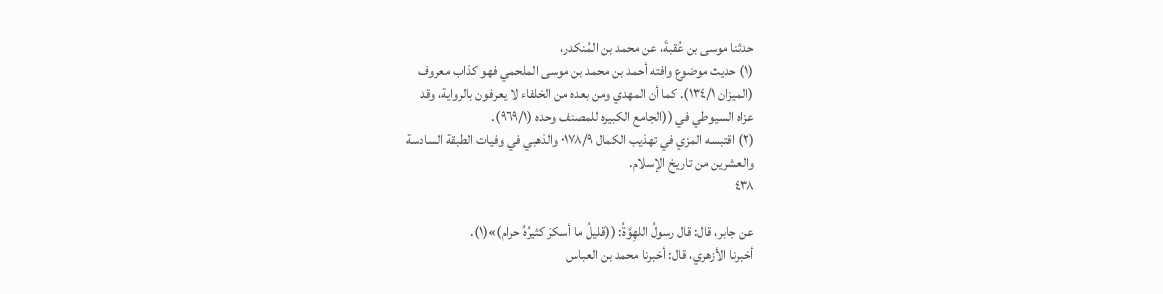حدثنا موسى بن عُقبةَ، عن محمد بن المُنكدر،
(١) حديث موضوع وافته أحمد بن محمد بن موسى الملحمي فهو كذاب معروف
(الميزان ١٣٤/١). كما أن المهدي ومن بعده من الخلفاء لا يعرفون بالرواية، وقد
عزاه السيوطي في ((الجامع الكبيره للمصنف وحده (٩٦٩/١).
(٢) اقتبسه المزي في تهذيب الكمال ٠١٧٨/٩ والذهبي في وفيات الطبقة السادسة
والعشرين من تاريخ الإسلام.
٤٣٨

عن جابر، قال: قال رسولُ اللهِوَّةُ: ((قليلُ ما أسكرَ كثيرُهُ حرام)»(١).
أخبرنا الأزهري، قال: أخبرنا محمد بن العباس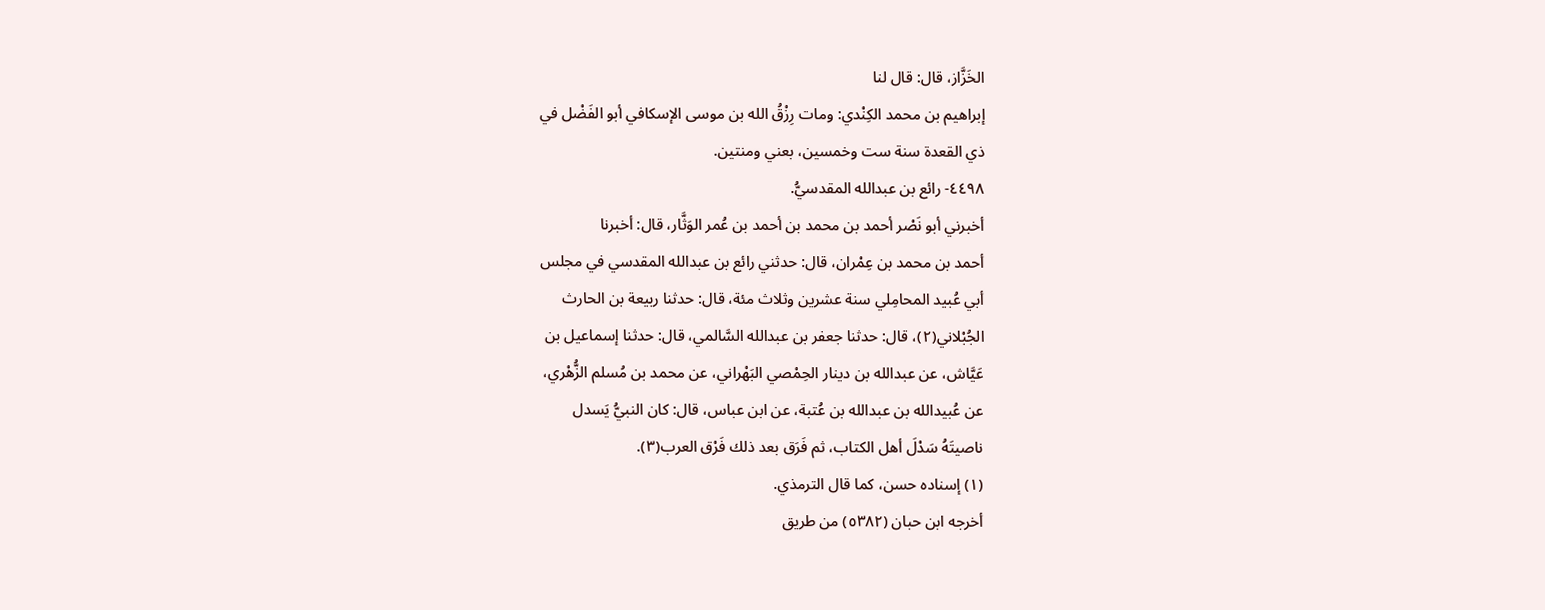الخَزَّاز، قال: قال لنا
إبراهيم بن محمد الكِنْدي: ومات رِزْقُ الله بن موسى الإسكافي أبو الفَضْل في
ذي القعدة سنة ست وخمسین، بعني ومنتین.
٤٤٩٨- رائع بن عبدالله المقدسيُّ.
أخبرني أبو نَصْر أحمد بن محمد بن أحمد بن عُمر الوَثَّار، قال: أخبرنا
أحمد بن محمد بن عِمْران، قال: حدثني رائع بن عبدالله المقدسي في مجلس
أبي عُبيد المحامِلي سنة عشرين وثلاث مئة، قال: حدثنا ربيعة بن الحارث
الجُبْلاني(٢)، قال: حدثنا جعفر بن عبدالله السَّالمي، قال: حدثنا إسماعيل بن
عَيَّاش، عن عبدالله بن دينار الحِمْصي البَهْراني، عن محمد بن مُسلم الزُّهْري،
عن عُبيدالله بن عبدالله بن عُتبة، عن ابن عباس، قال: كان النبيُّ يَسدل
ناصيتَهُ سَدْلَ أهل الكتاب، ثم فَرَق بعد ذلك فَرْق العرب(٣).
(١) إسناده حسن، كما قال الترمذي.
أخرجه ابن حبان (٥٣٨٢) من طريق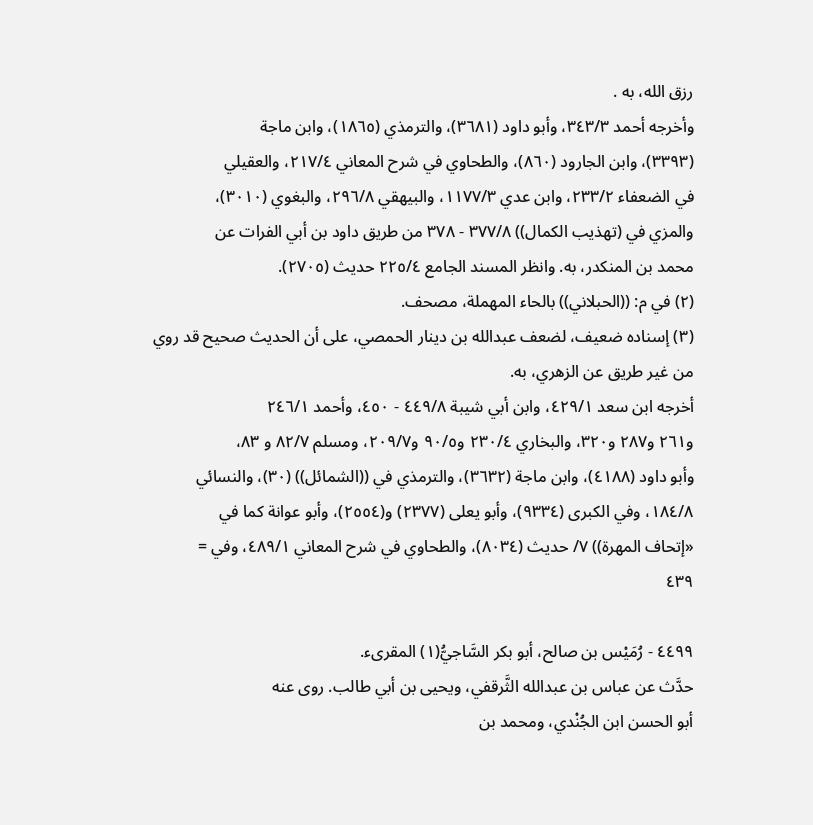رزق الله، به .
وأخرجه أحمد ٣٤٣/٣، وأبو داود (٣٦٨١)، والترمذي (١٨٦٥)، وابن ماجة
(٣٣٩٣)، وابن الجارود (٨٦٠)، والطحاوي في شرح المعاني ٢١٧/٤، والعقيلي
في الضعفاء ٢٣٣/٢، وابن عدي ١١٧٧/٣، والبيهقي ٢٩٦/٨، والبغوي (٣٠١٠)،
والمزي في (تهذيب الكمال)) ٣٧٧/٨ - ٣٧٨ من طريق داود بن أبي الفرات عن
محمد بن المنكدر، به. وانظر المسند الجامع ٢٢٥/٤ حديث (٢٧٠٥).
(٢) في م: ((الحبلاني)) بالحاء المهملة، مصحف.
(٣) إسناده ضعيف، لضعف عبدالله بن دينار الحمصي، على أن الحديث صحيح قد روي
من غير طريق عن الزهري، به.
أخرجه ابن سعد ٤٢٩/١، وابن أبي شيبة ٤٤٩/٨ - ٤٥٠، وأحمد ٢٤٦/١
و٢٦١ و٢٨٧ و٣٢٠، والبخاري ٢٣٠/٤ و٩٠/٥ و٢٠٩/٧، ومسلم ٨٢/٧ و ٨٣،
وأبو داود (٤١٨٨)، وابن ماجة (٣٦٣٢)، والترمذي في ((الشمائل)) (٣٠)، والنسائي
١٨٤/٨، وفي الكبرى (٩٣٣٤)، وأبو يعلى (٢٣٧٧) و(٢٥٥٤)، وأبو عوانة كما في
«إتحاف المهرة)) ٧/ حديث (٨٠٣٤)، والطحاوي في شرح المعاني ٤٨٩/١، وفي =
٤٣٩

٤٤٩٩ - رُمَيْس بن صالح، أبو بكر السَّاجيُّ(١) المقرىء.
حدَّث عن عباس بن عبدالله الثَّرقفي، ويحيى بن أبي طالب. روى عنه
أبو الحسن ابن الجُنْدي، ومحمد بن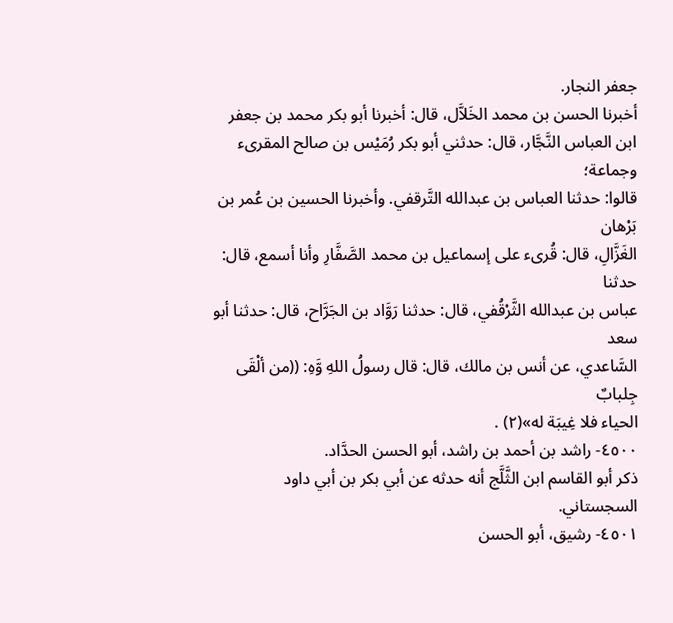جعفر النجار.
أخبرنا الحسن بن محمد الخَلاَّل، قال: أخبرنا أبو بكر محمد بن جعفر
ابن العباس النَّجَّار، قال: حدثني أبو بكر رُمَيْس بن صالح المقرىء وجماعة؛
قالوا: حدثنا العباس بن عبدالله التَّرقفي. وأخبرنا الحسين بن عُمر بن بَرْهان
الغَزَّالِ، قال: قُرىء على إسماعيل بن محمد الصَّفَّارِ وأنا أسمع، قال: حدثنا
عباس بن عبدالله الثَّرْقُفي، قال: حدثنا رَوَّاد بن الجَرَّاح، قال: حدثنا أبو سعد
السَّاعدي، عن أنس بن مالك، قال: قال رسولُ اللهِ وَّهِ: ((من ألْقَى جِلبابٌ
الحياء فلا غِيبَة له»(٢) .
٤٥٠٠- راشد بن أحمد بن راشد، أبو الحسن الحدَّاد.
ذكر أبو القاسم ابن الثَّلَّج أنه حدثه عن أبي بكر بن أبي داود
السجستاني.
٤٥٠١- رشيق، أبو الحسن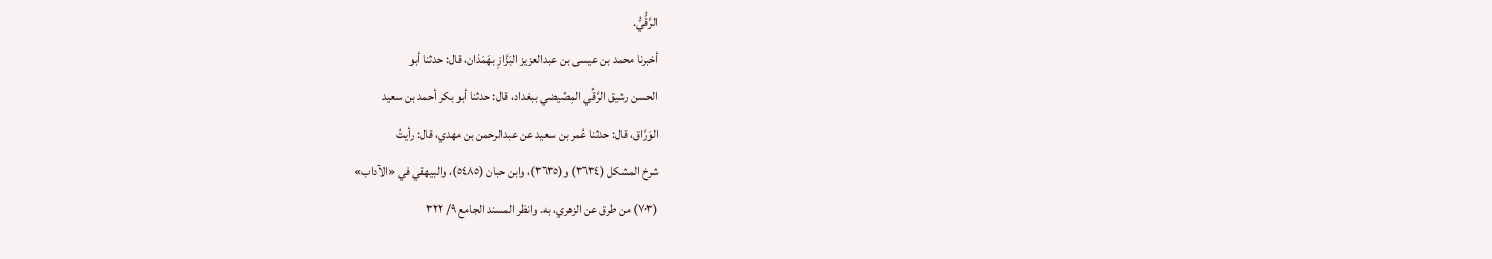الرَّقُّيُّ.
أخبرنا محمد بن عيسى بن عبدالعزيز البَزَّازِ بهَمَذان، قال: حدثنا أبو
الحسن رشيق الرَّقِّي المِصِّيضي ببغداد، قال: حدثنا أبو بكر أحمد بن سعيد
الوَرَّاق، قال: حدثنا عُمر بن سعيد عن عبدالرحمن بن مهدي، قال: رأيتُ
شرخ المشكل (٣٦٣٤) و(٣٦٣٥)، وابن حبان (٥٤٨٥)، والبيهقي في «الآداب»
(٧٠٣) من طرق عن الزهري، به. وانظر المسند الجامع ٩/ ٣٢٢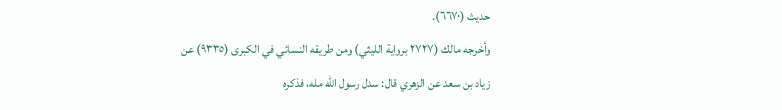حديث (٦٦٧٠).
وأخرجه مالك (٢٧٢٧ برواية الليثي) ومن طريقه النسائي في الكبرى (٩٣٣٥) عن
زياد بن سعد عن الزهري قال: سدل رسول الله مله، فذکره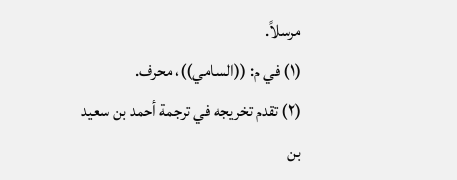مرسلاً.
(١) في م: ((السامي))، محرف.
(٢) تقدم تخريجه في ترجمة أحمد بن سعيد بن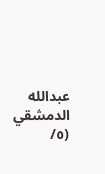عبدالله الدمشقي (٥/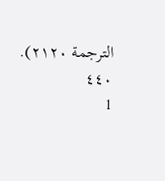الترجمة ٢١٢٠).
٤٤٠
1